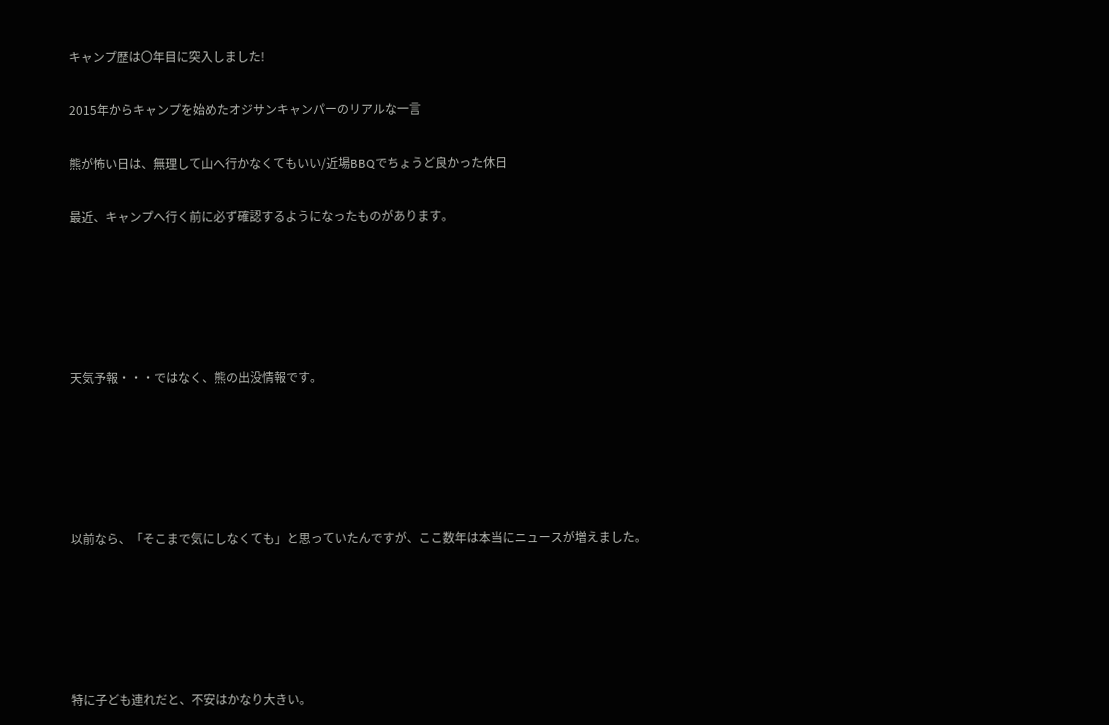キャンプ歴は〇年目に突入しました!

2015年からキャンプを始めたオジサンキャンパーのリアルな一言

熊が怖い日は、無理して山へ行かなくてもいい/近場BBQでちょうど良かった休日

最近、キャンプへ行く前に必ず確認するようになったものがあります。





天気予報・・・ではなく、熊の出没情報です。





以前なら、「そこまで気にしなくても」と思っていたんですが、ここ数年は本当にニュースが増えました。





特に子ども連れだと、不安はかなり大きい。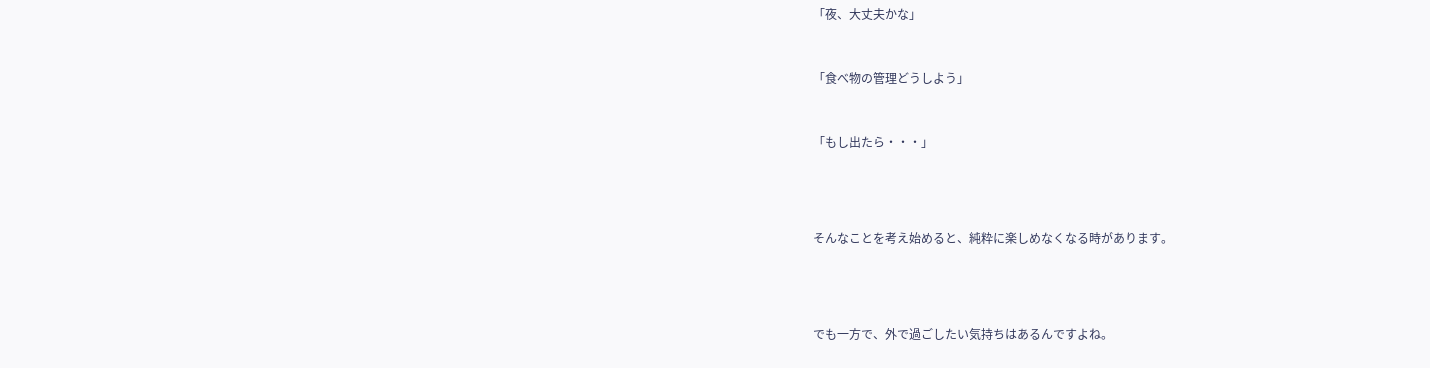「夜、大丈夫かな」



「食べ物の管理どうしよう」



「もし出たら・・・」





そんなことを考え始めると、純粋に楽しめなくなる時があります。





でも一方で、外で過ごしたい気持ちはあるんですよね。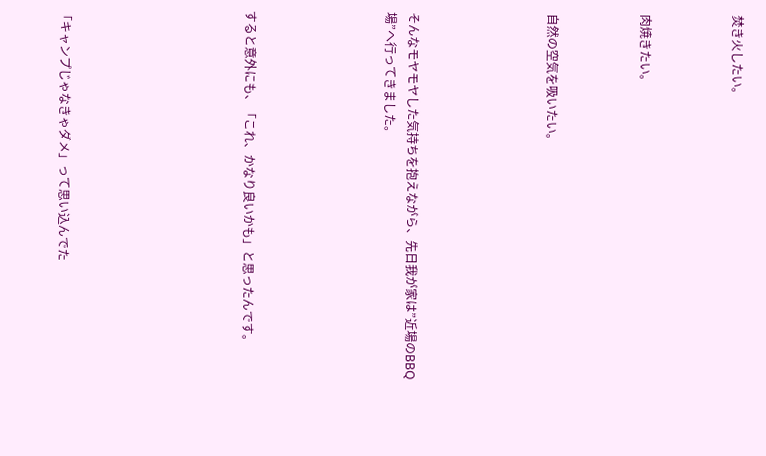焚き火したい。



肉焼きたい。



自然の空気を吸いたい。





そんなモヤモヤした気持ちを抱えながら、先日我が家は”近場のBBQ場”へ行ってきました。





すると意外にも、「これ、かなり良いかも」と思ったんです。







「キャンプじゃなきゃダメ」って思い込んでた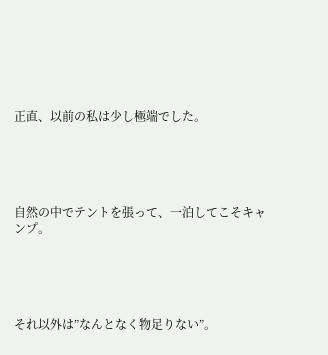正直、以前の私は少し極端でした。





自然の中でテントを張って、一泊してこそキャンプ。





それ以外は”なんとなく物足りない”。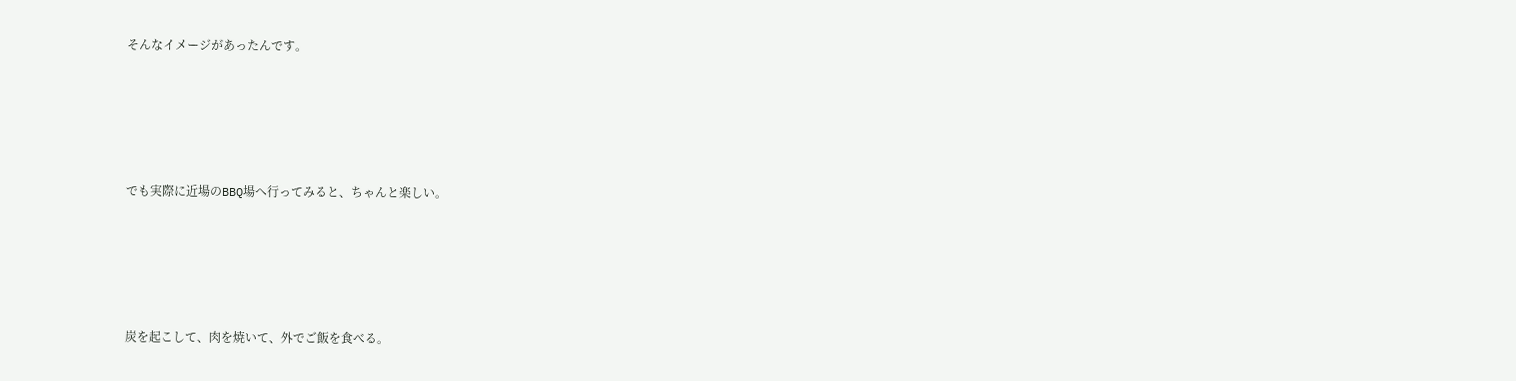そんなイメージがあったんです。





でも実際に近場のBBQ場へ行ってみると、ちゃんと楽しい。





炭を起こして、肉を焼いて、外でご飯を食べる。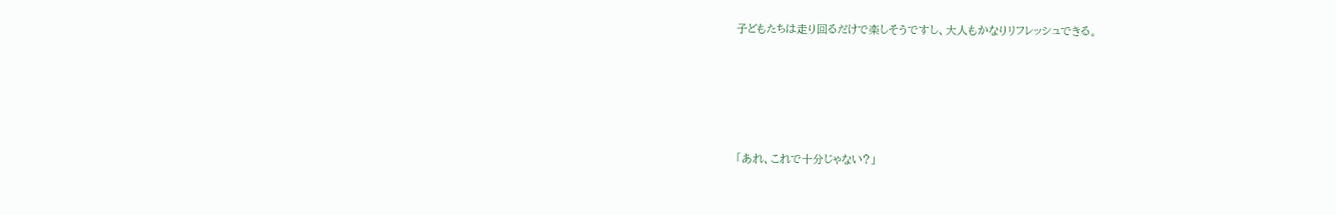子どもたちは走り回るだけで楽しそうですし、大人もかなりリフレッシュできる。





「あれ、これで十分じゃない?」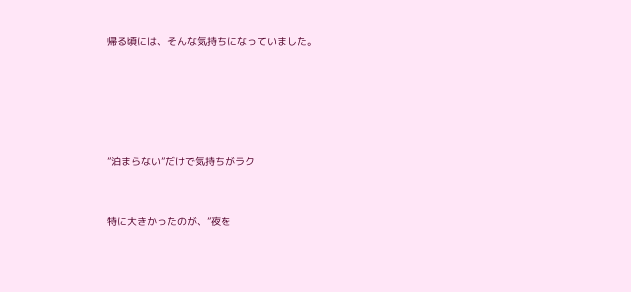帰る頃には、そんな気持ちになっていました。







”泊まらない”だけで気持ちがラク



特に大きかったのが、”夜を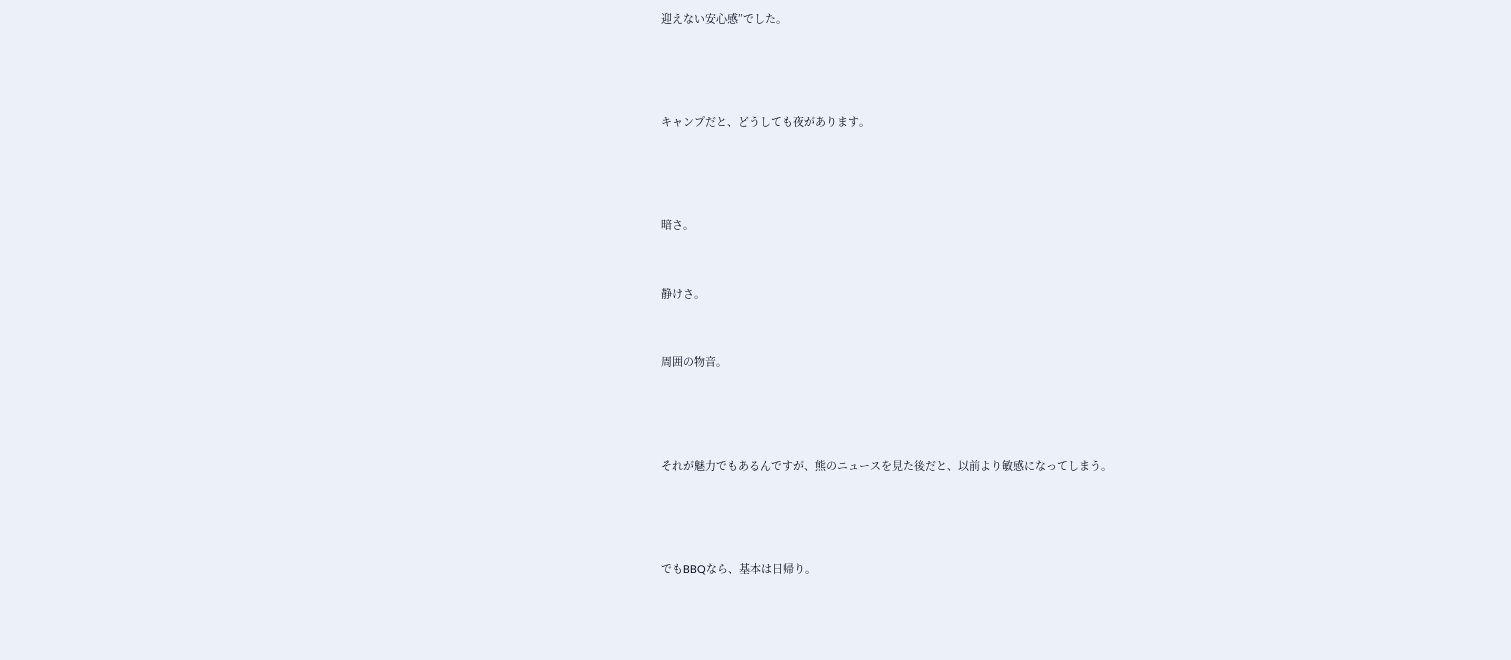迎えない安心感”でした。





キャンプだと、どうしても夜があります。





暗さ。



静けさ。



周囲の物音。





それが魅力でもあるんですが、熊のニュースを見た後だと、以前より敏感になってしまう。





でもBBQなら、基本は日帰り。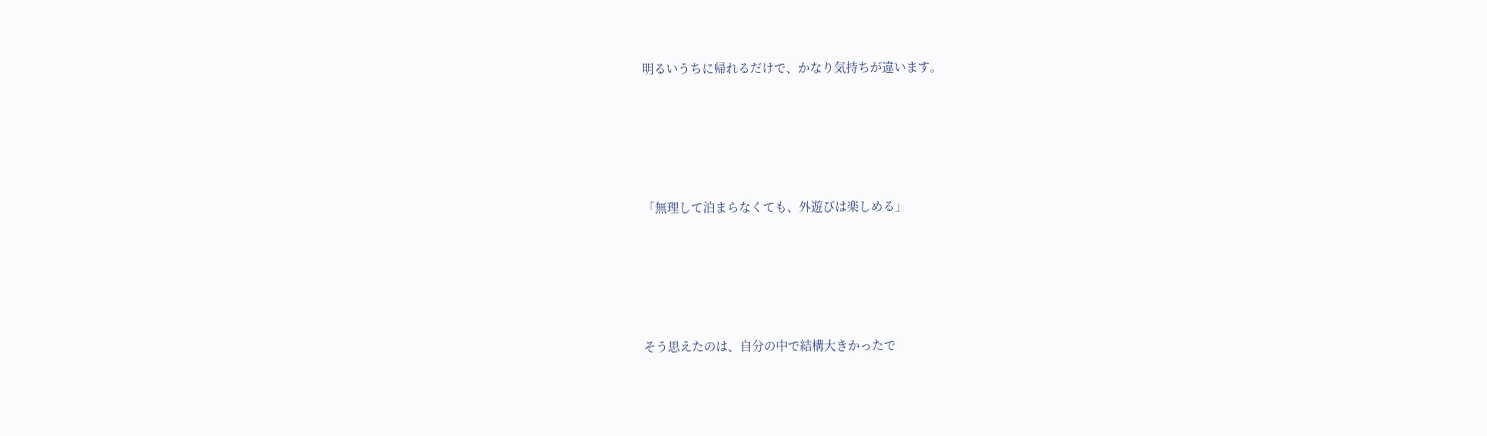明るいうちに帰れるだけで、かなり気持ちが違います。





「無理して泊まらなくても、外遊びは楽しめる」





そう思えたのは、自分の中で結構大きかったで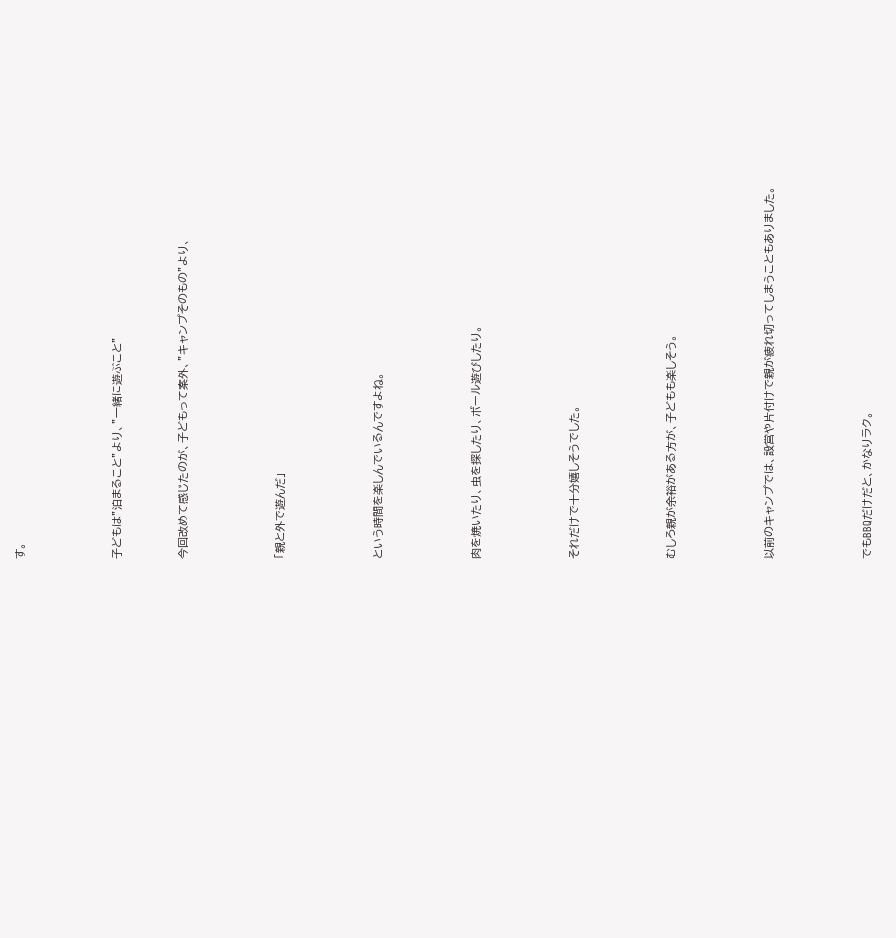す。





子どもは”泊まること”より、”一緒に遊ぶこと”



今回改めて感じたのが、子どもって案外、”キャンプそのもの”より、





「親と外で遊んだ」





という時間を楽しんでいるんですよね。





肉を焼いたり、虫を探したり、ボール遊びしたり。





それだけで十分嬉しそうでした。





むしろ親が余裕がある方が、子どもも楽しそう。





以前のキャンプでは、設営や片付けで親が疲れ切ってしまうこともありました。





でもBBQだけだと、かなりラク。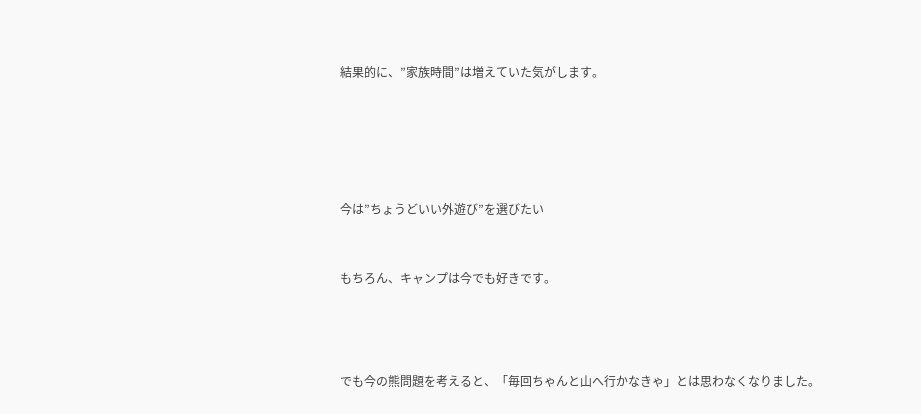結果的に、”家族時間”は増えていた気がします。







今は”ちょうどいい外遊び”を選びたい



もちろん、キャンプは今でも好きです。





でも今の熊問題を考えると、「毎回ちゃんと山へ行かなきゃ」とは思わなくなりました。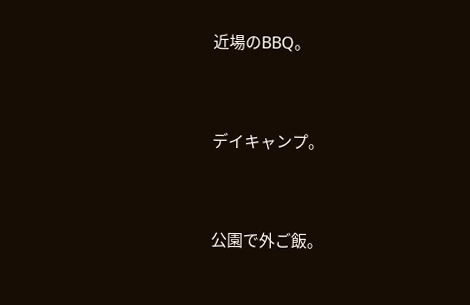近場のBBQ。



デイキャンプ。



公園で外ご飯。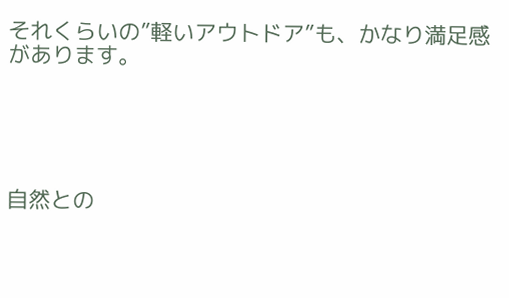それくらいの”軽いアウトドア”も、かなり満足感があります。





自然との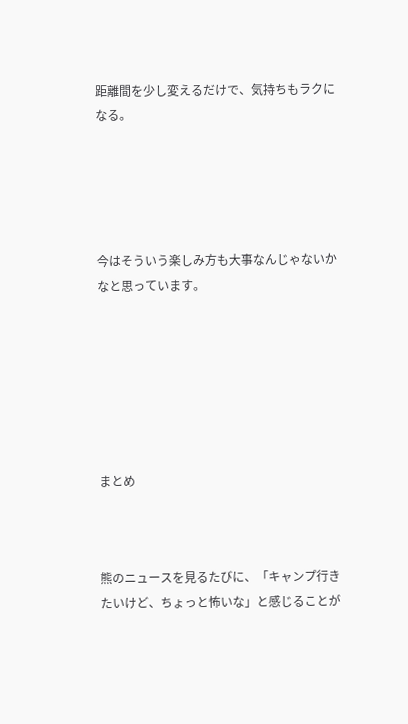距離間を少し変えるだけで、気持ちもラクになる。





今はそういう楽しみ方も大事なんじゃないかなと思っています。







まとめ



熊のニュースを見るたびに、「キャンプ行きたいけど、ちょっと怖いな」と感じることが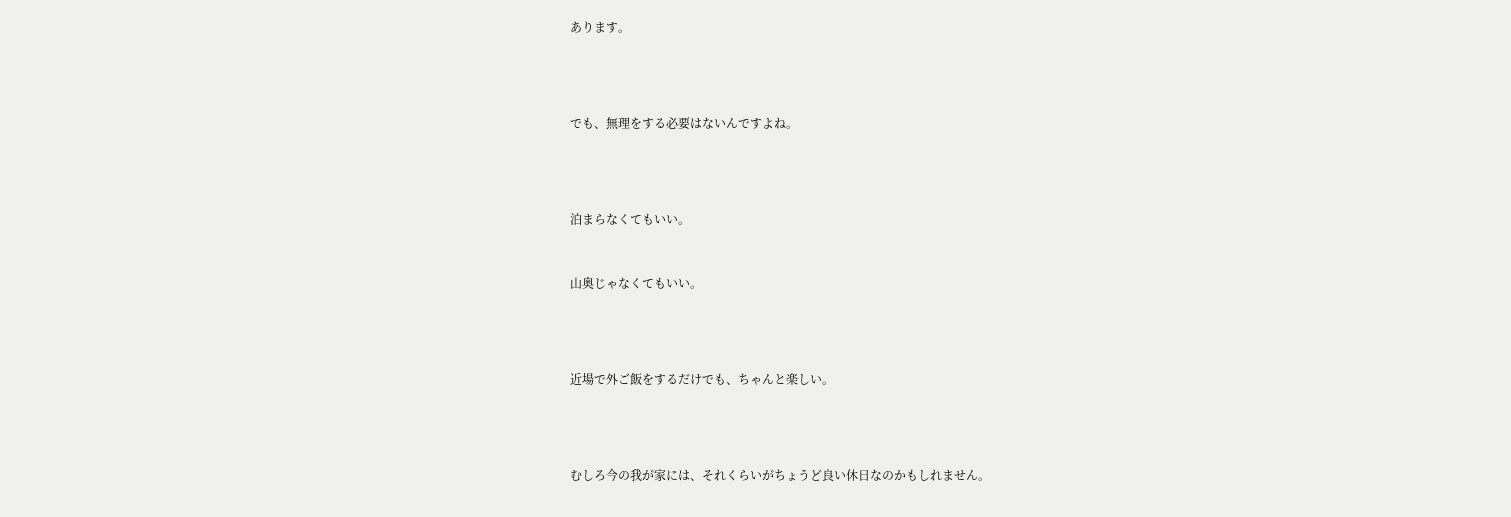あります。





でも、無理をする必要はないんですよね。





泊まらなくてもいい。



山奥じゃなくてもいい。





近場で外ご飯をするだけでも、ちゃんと楽しい。





むしろ今の我が家には、それくらいがちょうど良い休日なのかもしれません。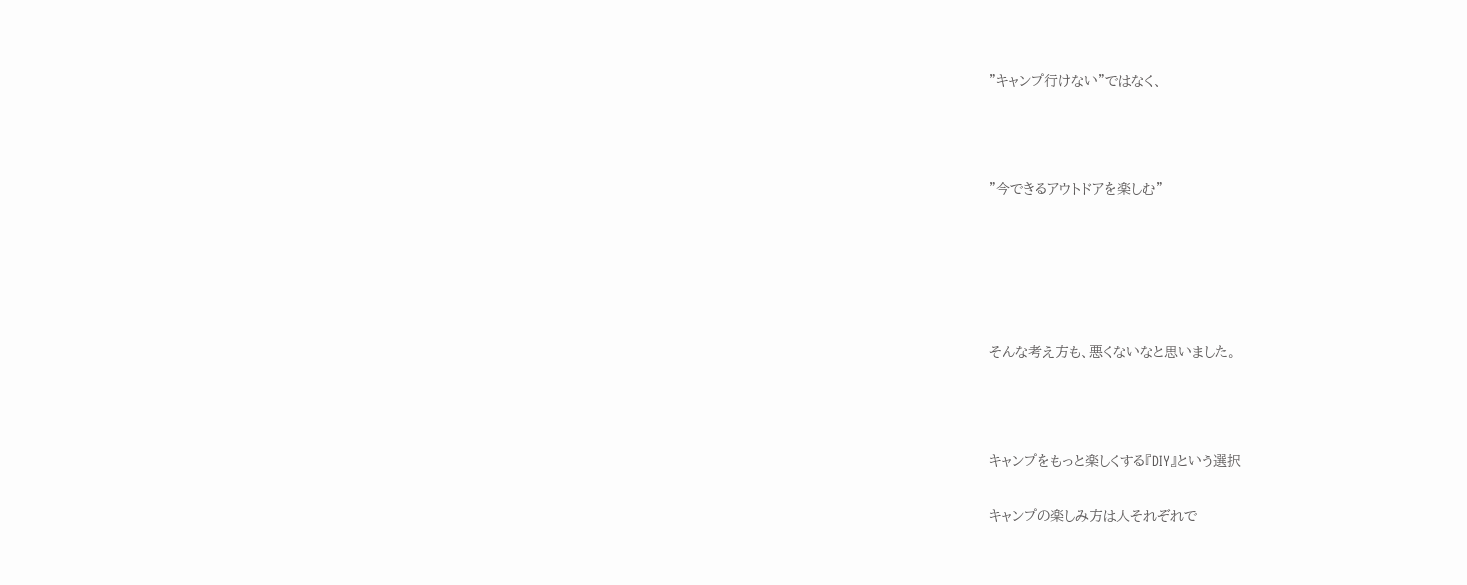”キャンプ行けない”ではなく、



”今できるアウトドアを楽しむ”





そんな考え方も、悪くないなと思いました。



キャンプをもっと楽しくする『DIY』という選択

キャンプの楽しみ方は人それぞれで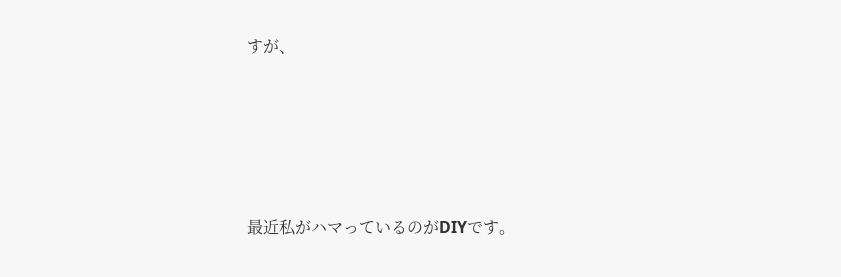すが、





最近私がハマっているのがDIYです。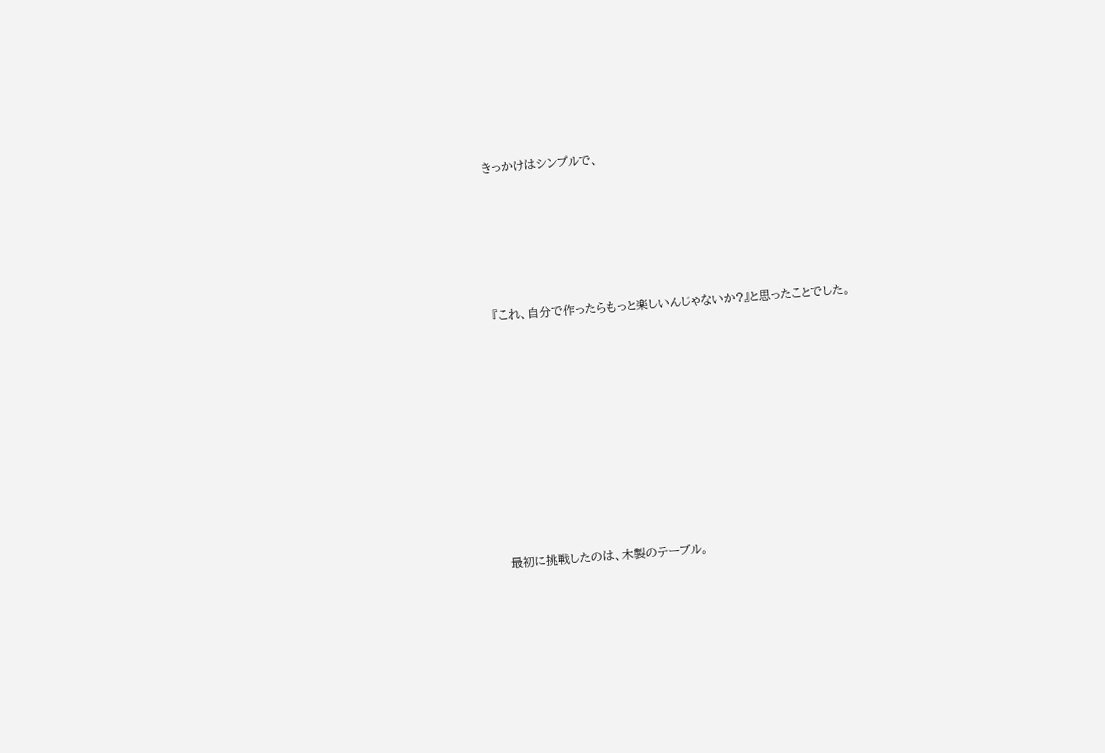きっかけはシンプルで、





『これ、自分で作ったらもっと楽しいんじゃないか?』と思ったことでした。









最初に挑戦したのは、木製のテーブル。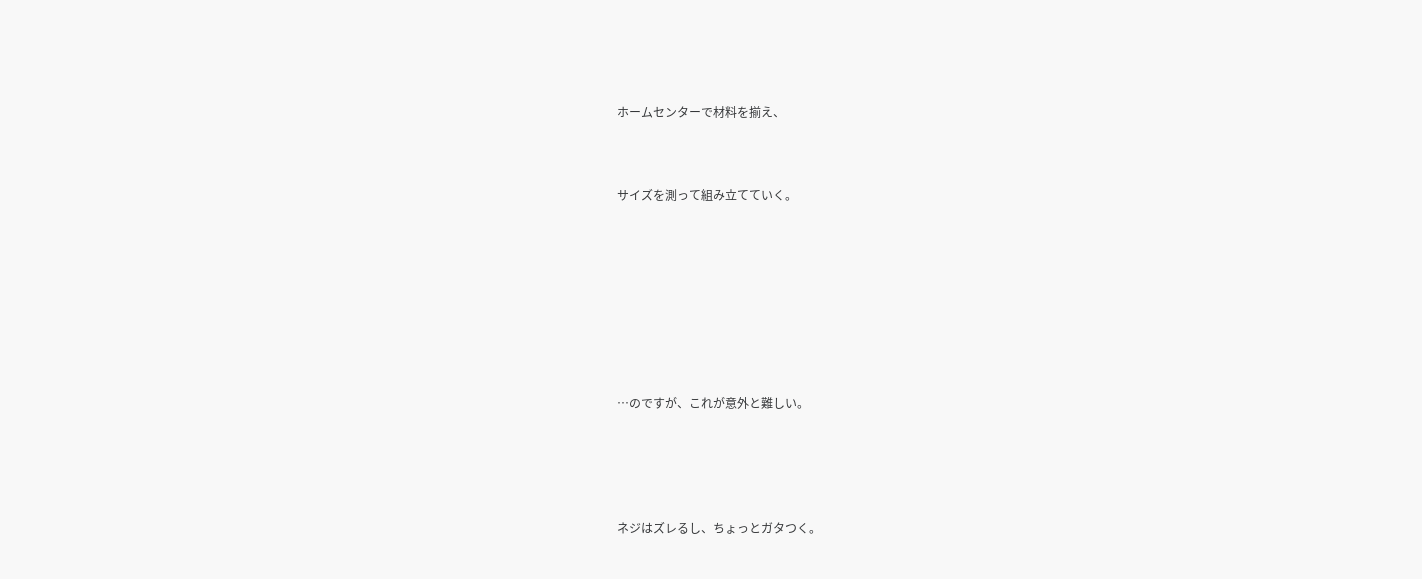ホームセンターで材料を揃え、



サイズを測って組み立てていく。









…のですが、これが意外と難しい。





ネジはズレるし、ちょっとガタつく。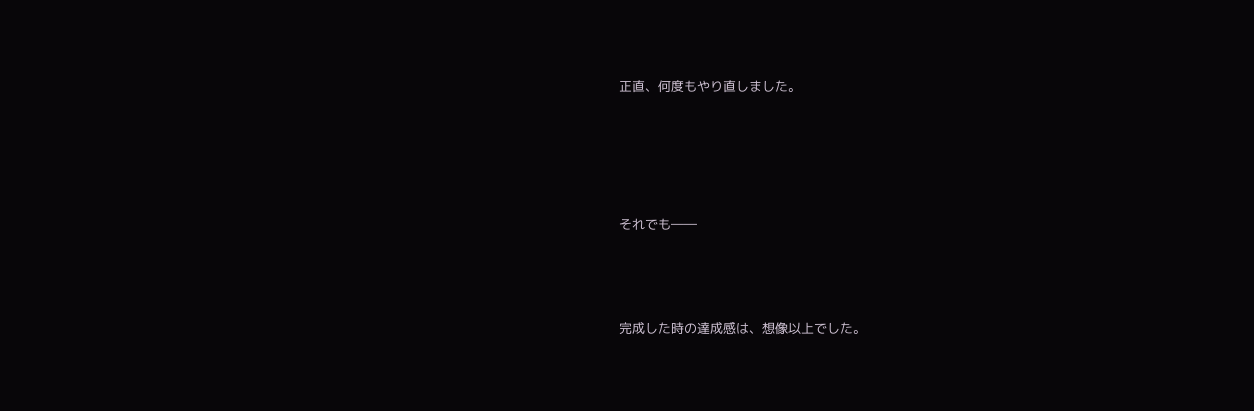正直、何度もやり直しました。







それでも――





完成した時の達成感は、想像以上でした。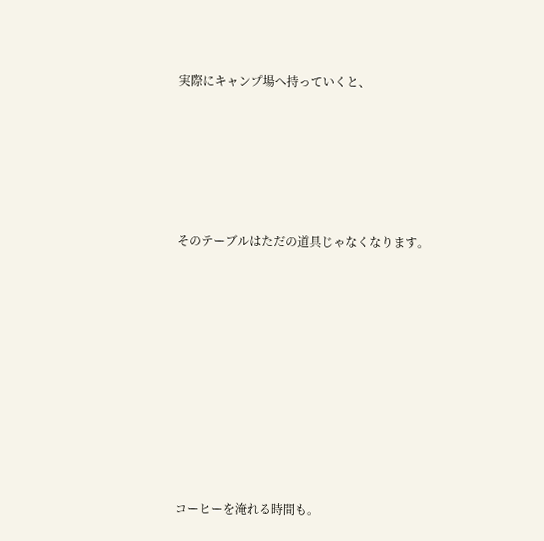実際にキャンプ場へ持っていくと、





そのテーブルはただの道具じゃなくなります。









コーヒーを淹れる時間も。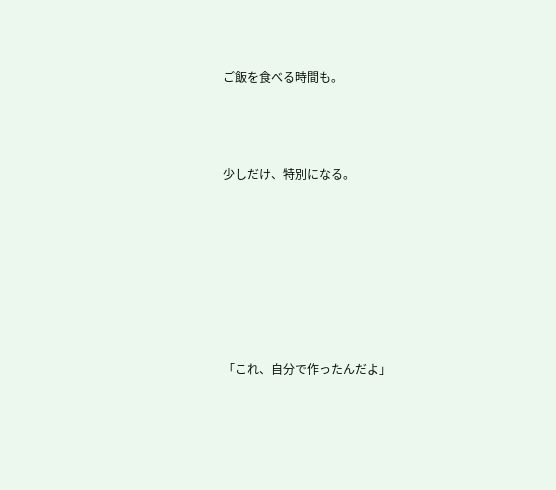ご飯を食べる時間も。



少しだけ、特別になる。







「これ、自分で作ったんだよ」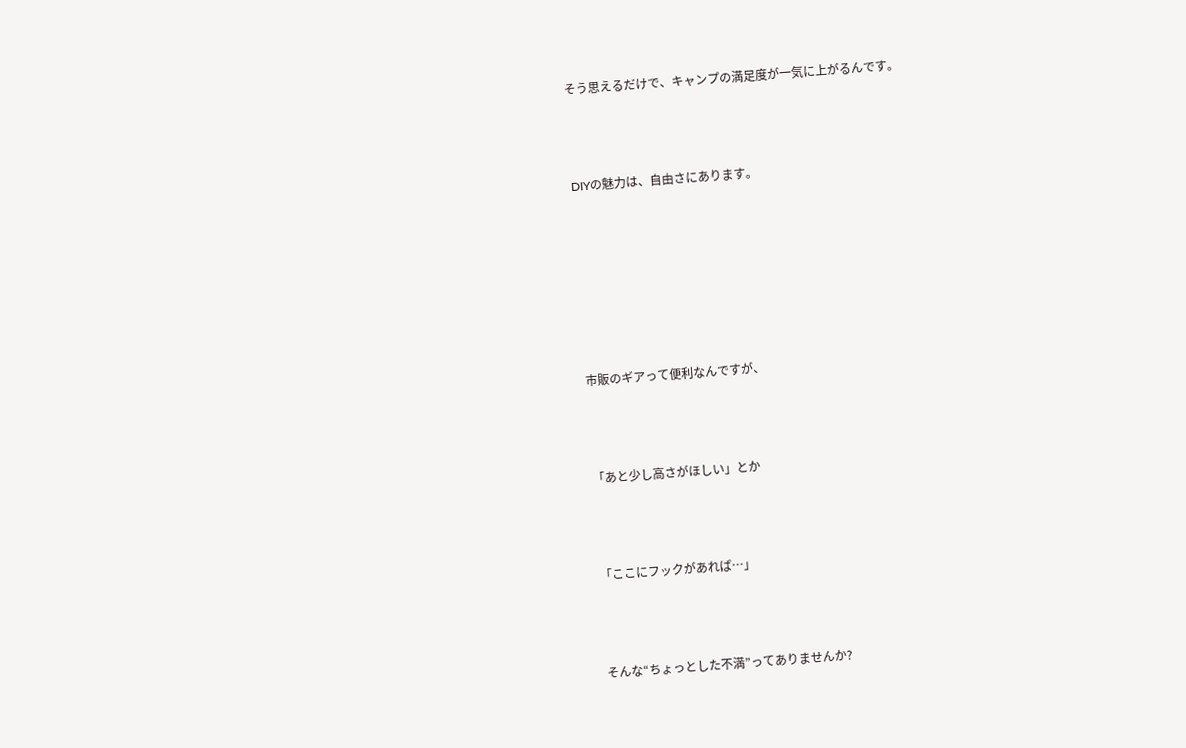そう思えるだけで、キャンプの満足度が一気に上がるんです。



DIYの魅力は、自由さにあります。







市販のギアって便利なんですが、



「あと少し高さがほしい」とか



「ここにフックがあれば…」



そんな“ちょっとした不満”ってありませんか?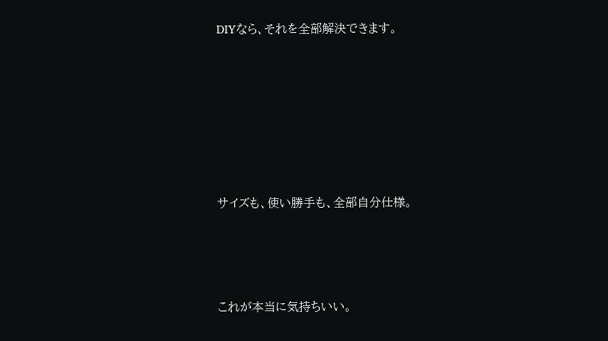DIYなら、それを全部解決できます。









サイズも、使い勝手も、全部自分仕様。





これが本当に気持ちいい。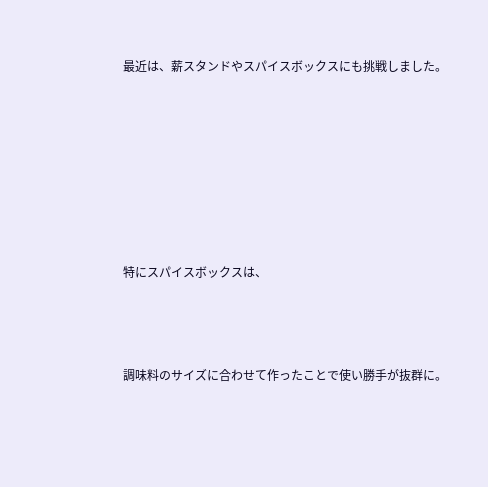最近は、薪スタンドやスパイスボックスにも挑戦しました。











特にスパイスボックスは、





調味料のサイズに合わせて作ったことで使い勝手が抜群に。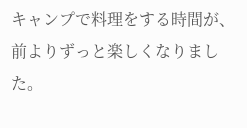キャンプで料理をする時間が、前よりずっと楽しくなりました。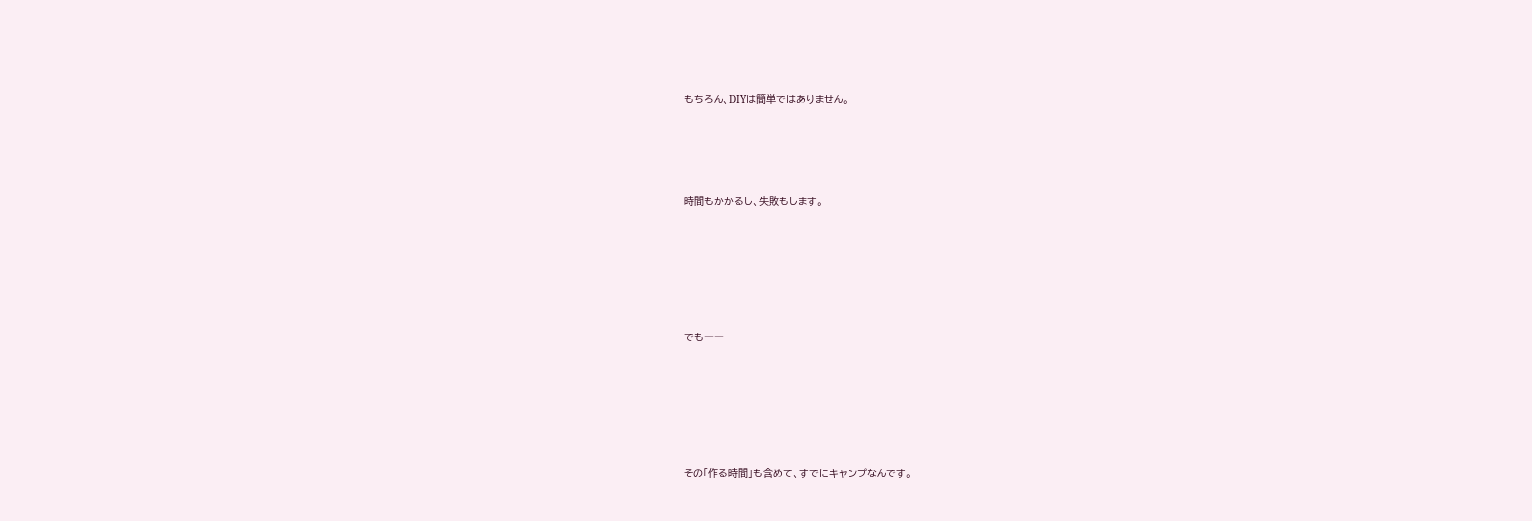もちろん、DIYは簡単ではありません。





時間もかかるし、失敗もします。







でも――







その「作る時間」も含めて、すでにキャンプなんです。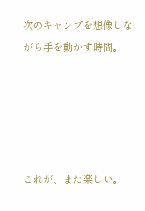次のキャンプを想像しながら手を動かす時間。





これが、また楽しい。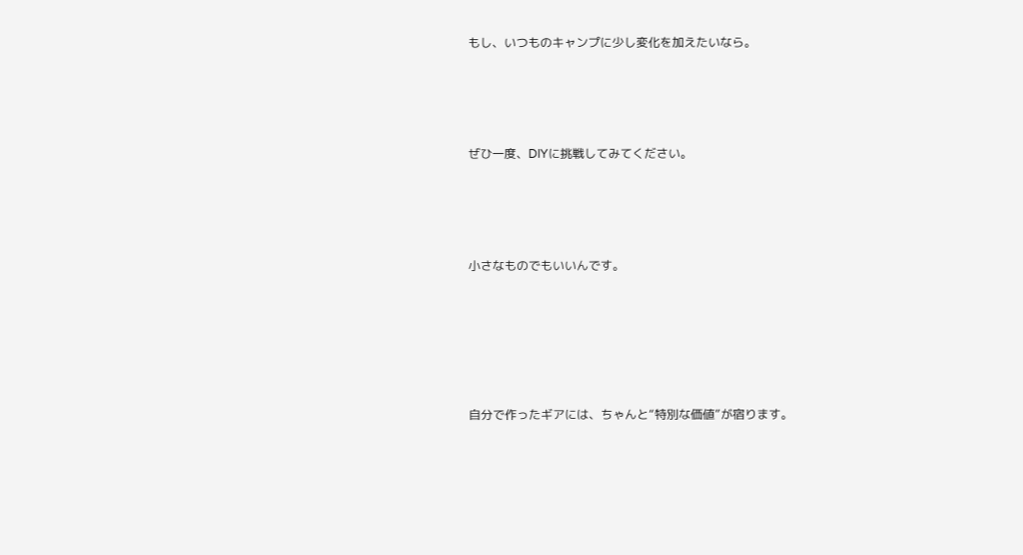もし、いつものキャンプに少し変化を加えたいなら。





ぜひ一度、DIYに挑戦してみてください。





小さなものでもいいんです。







自分で作ったギアには、ちゃんと“特別な価値”が宿ります。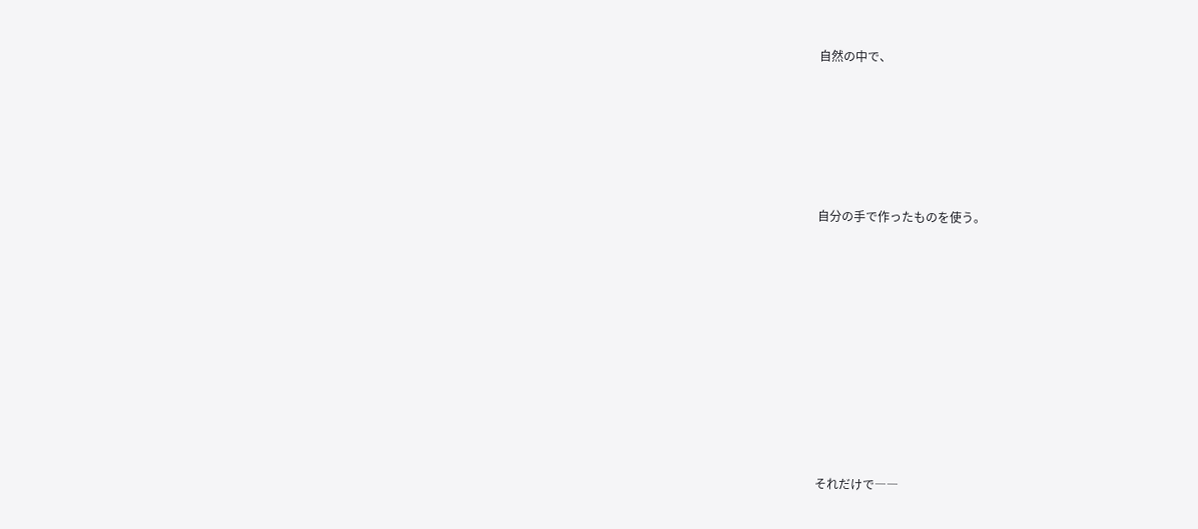自然の中で、





自分の手で作ったものを使う。









それだけで――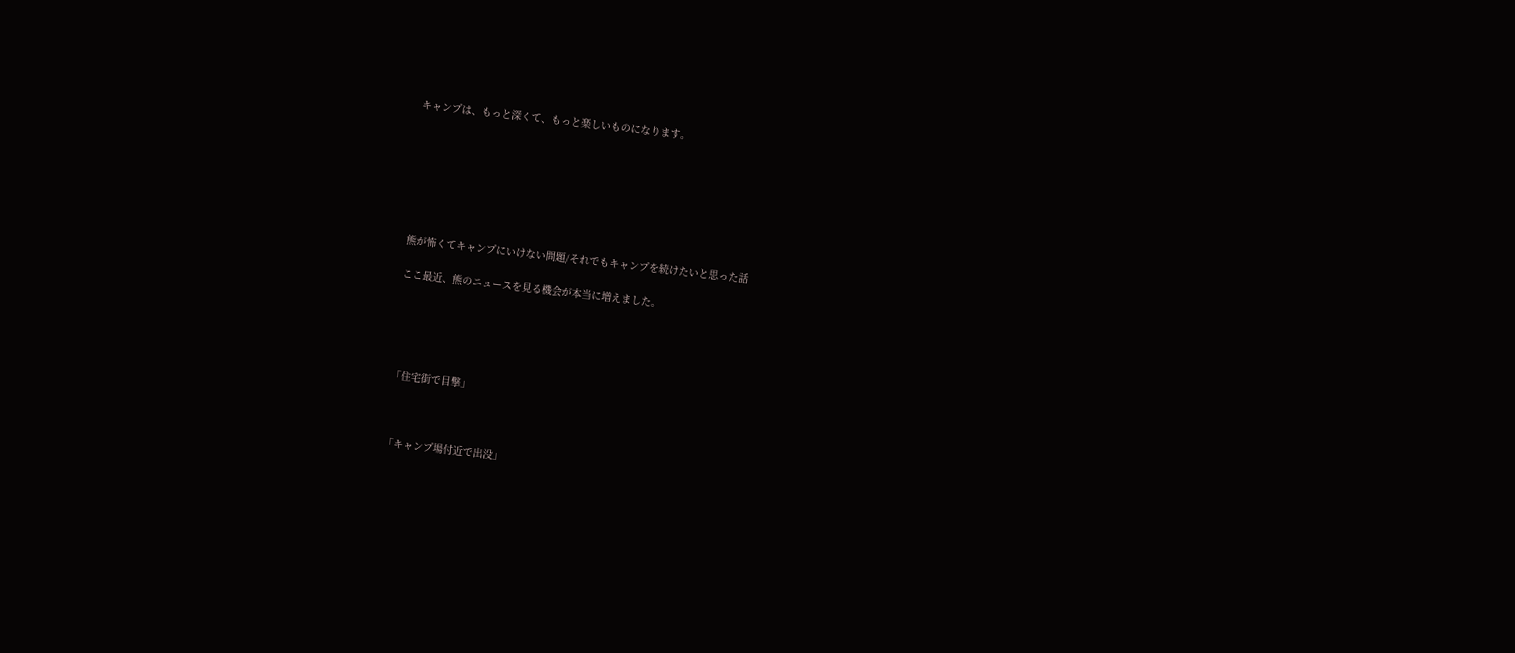キャンプは、もっと深くて、もっと楽しいものになります。







熊が怖くてキャンプにいけない問題/それでもキャンプを続けたいと思った話

ここ最近、熊のニュースを見る機会が本当に増えました。





「住宅街で目撃」



「キャンプ場付近で出没」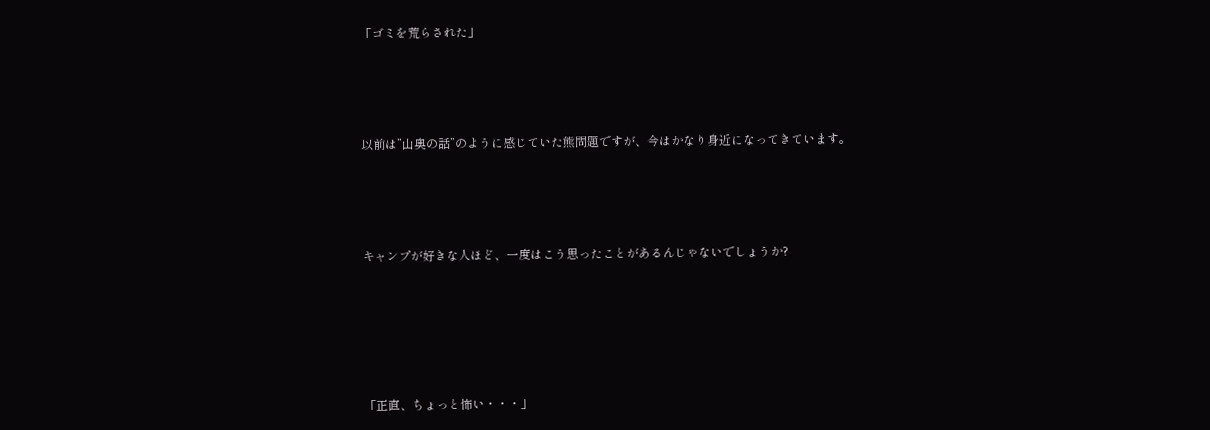「ゴミを荒らされた」





以前は”山奥の話”のように感じていた熊問題ですが、今はかなり身近になってきています。





キャンプが好きな人ほど、一度はこう思ったことがあるんじゃないでしょうか?







「正直、ちょっと怖い・・・」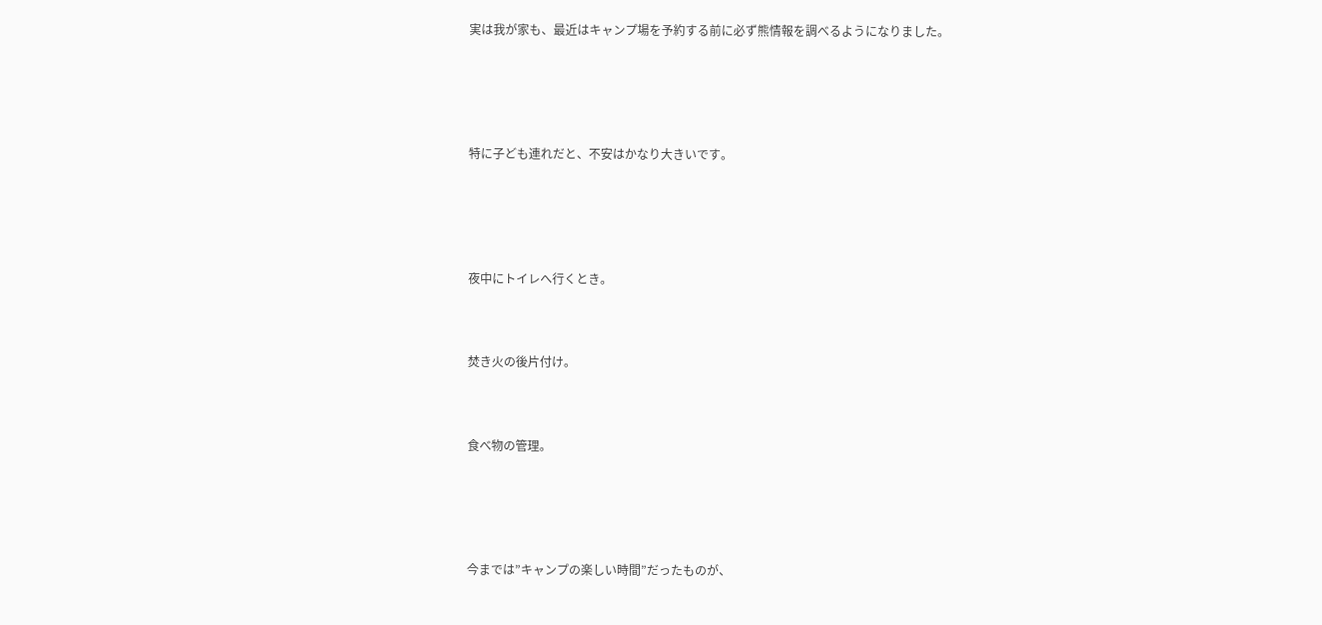実は我が家も、最近はキャンプ場を予約する前に必ず熊情報を調べるようになりました。





特に子ども連れだと、不安はかなり大きいです。





夜中にトイレへ行くとき。



焚き火の後片付け。



食べ物の管理。





今までは”キャンプの楽しい時間”だったものが、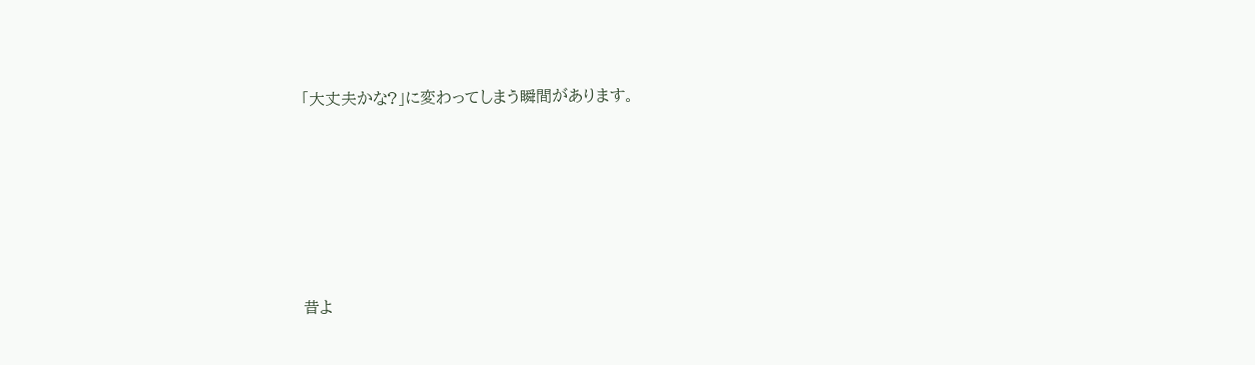「大丈夫かな?」に変わってしまう瞬間があります。







昔よ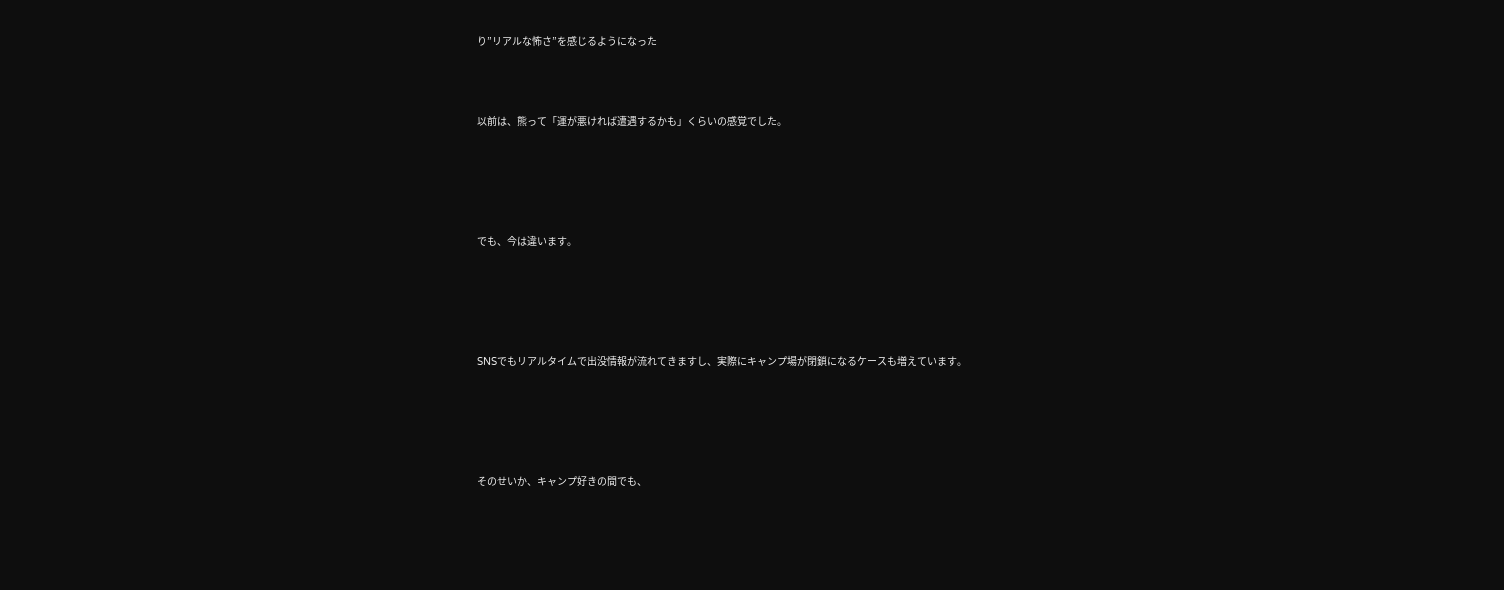り”リアルな怖さ”を感じるようになった



以前は、熊って「運が悪ければ遭遇するかも」くらいの感覚でした。





でも、今は違います。





SNSでもリアルタイムで出没情報が流れてきますし、実際にキャンプ場が閉鎖になるケースも増えています。





そのせいか、キャンプ好きの間でも、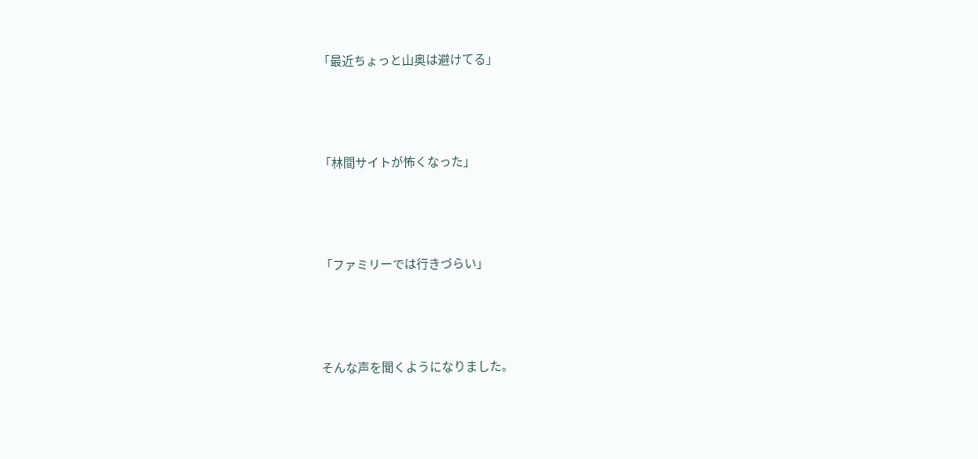「最近ちょっと山奥は避けてる」



「林間サイトが怖くなった」



「ファミリーでは行きづらい」



そんな声を聞くようになりました。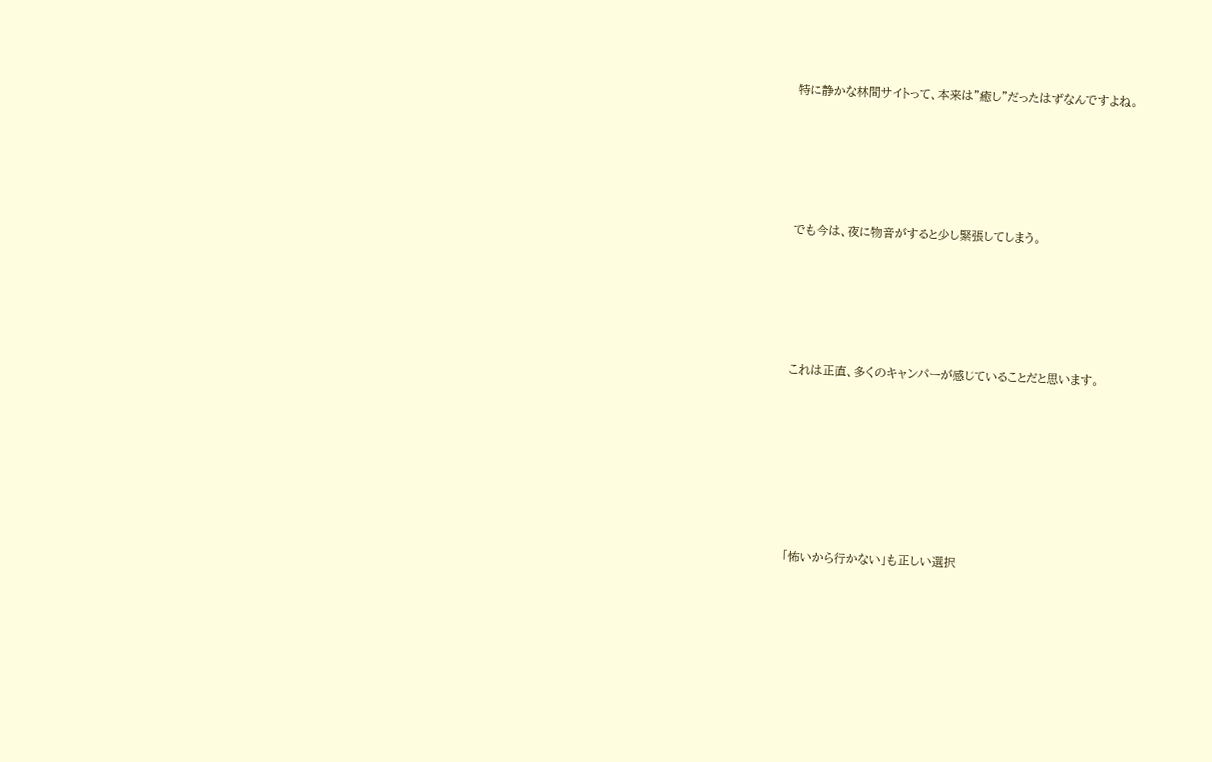特に静かな林間サイトって、本来は”癒し”だったはずなんですよね。





でも今は、夜に物音がすると少し緊張してしまう。





これは正直、多くのキャンパーが感じていることだと思います。







「怖いから行かない」も正しい選択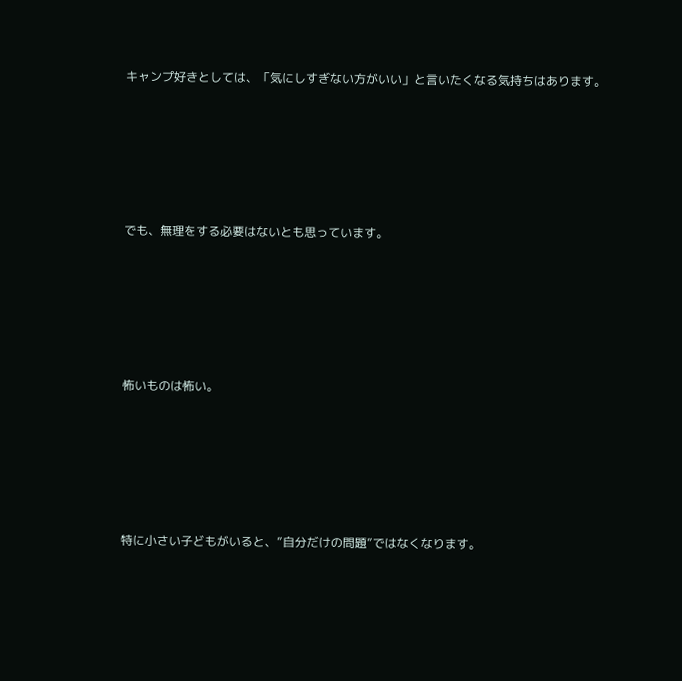キャンプ好きとしては、「気にしすぎない方がいい」と言いたくなる気持ちはあります。





でも、無理をする必要はないとも思っています。





怖いものは怖い。





特に小さい子どもがいると、”自分だけの問題”ではなくなります。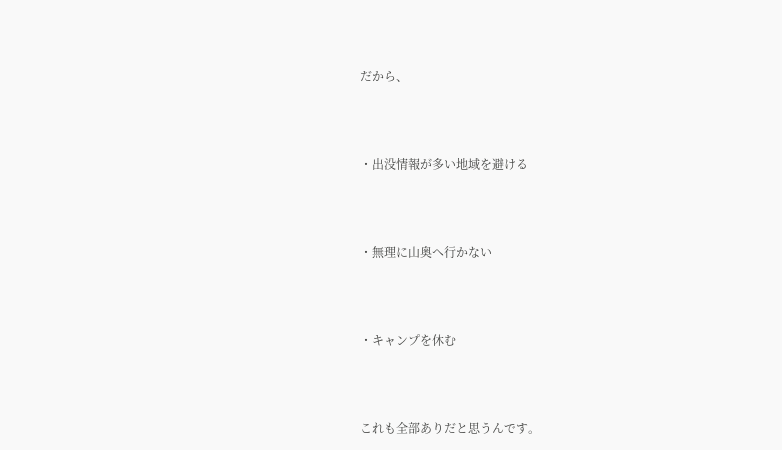だから、



・出没情報が多い地域を避ける



・無理に山奥へ行かない



・キャンプを休む



これも全部ありだと思うんです。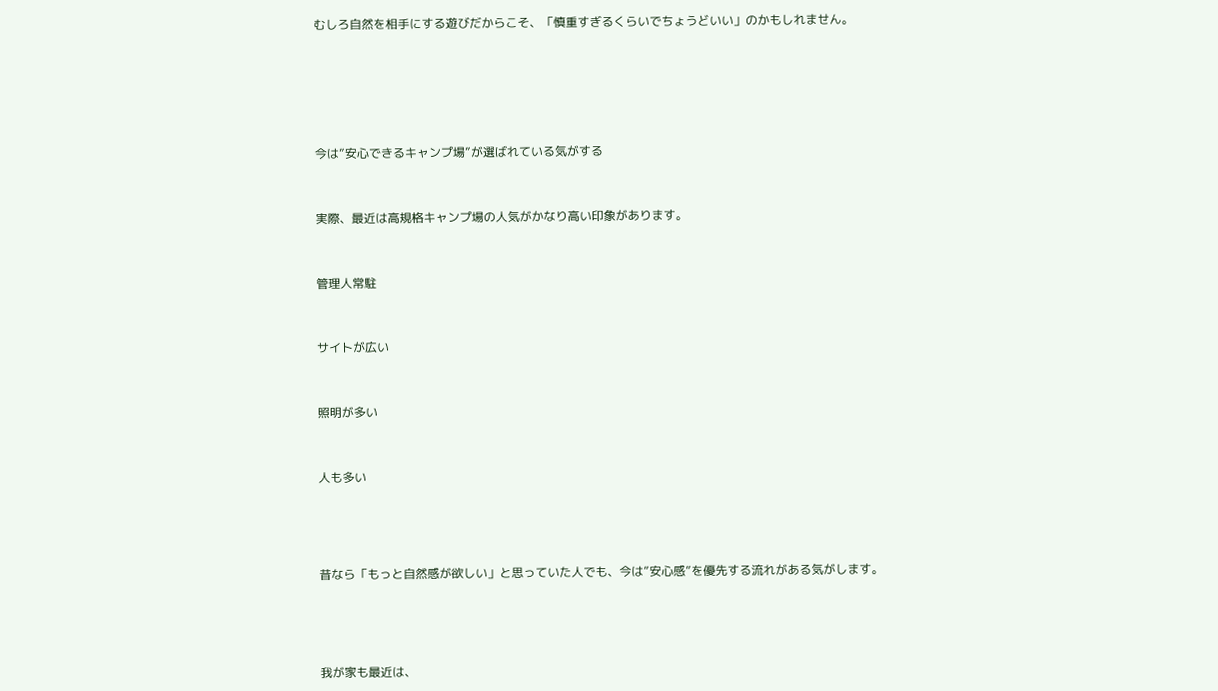むしろ自然を相手にする遊びだからこそ、「慎重すぎるくらいでちょうどいい」のかもしれません。







今は”安心できるキャンプ場”が選ばれている気がする



実際、最近は高規格キャンプ場の人気がかなり高い印象があります。



管理人常駐



サイトが広い



照明が多い



人も多い





昔なら「もっと自然感が欲しい」と思っていた人でも、今は”安心感”を優先する流れがある気がします。





我が家も最近は、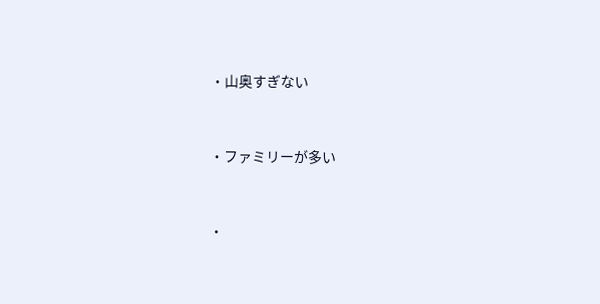・山奥すぎない



・ファミリーが多い



・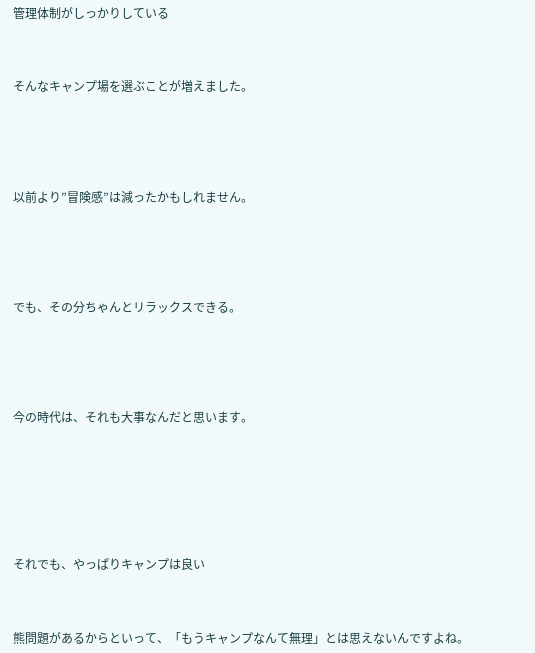管理体制がしっかりしている



そんなキャンプ場を選ぶことが増えました。





以前より”冒険感”は減ったかもしれません。





でも、その分ちゃんとリラックスできる。





今の時代は、それも大事なんだと思います。







それでも、やっぱりキャンプは良い



熊問題があるからといって、「もうキャンプなんて無理」とは思えないんですよね。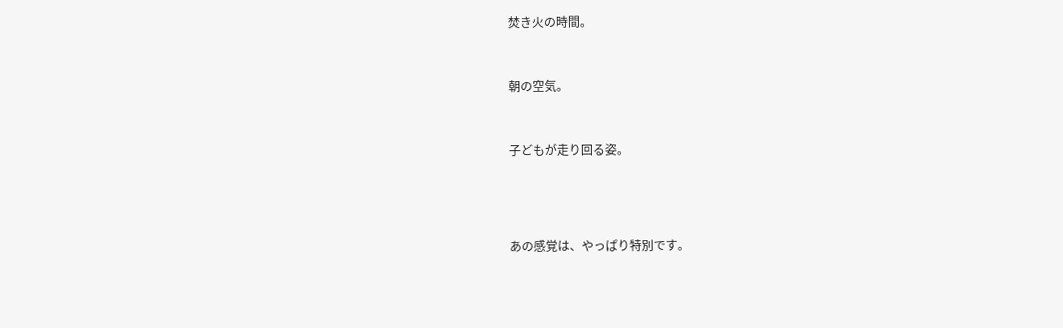焚き火の時間。



朝の空気。



子どもが走り回る姿。





あの感覚は、やっぱり特別です。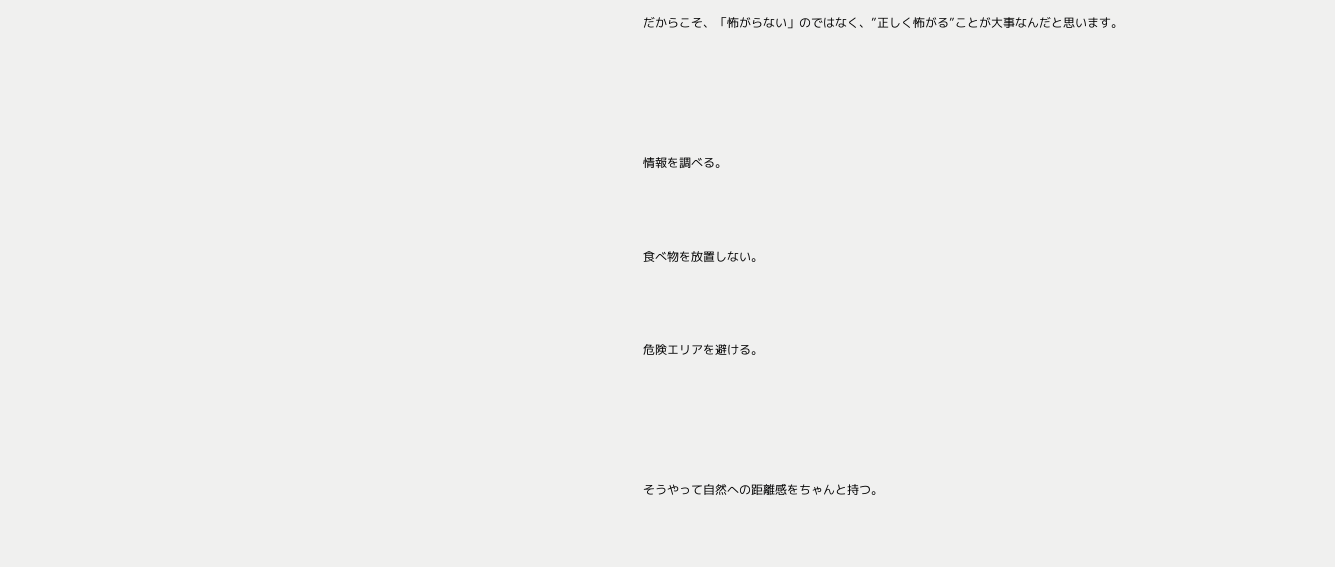だからこそ、「怖がらない」のではなく、”正しく怖がる”ことが大事なんだと思います。





情報を調べる。



食べ物を放置しない。



危険エリアを避ける。





そうやって自然への距離感をちゃんと持つ。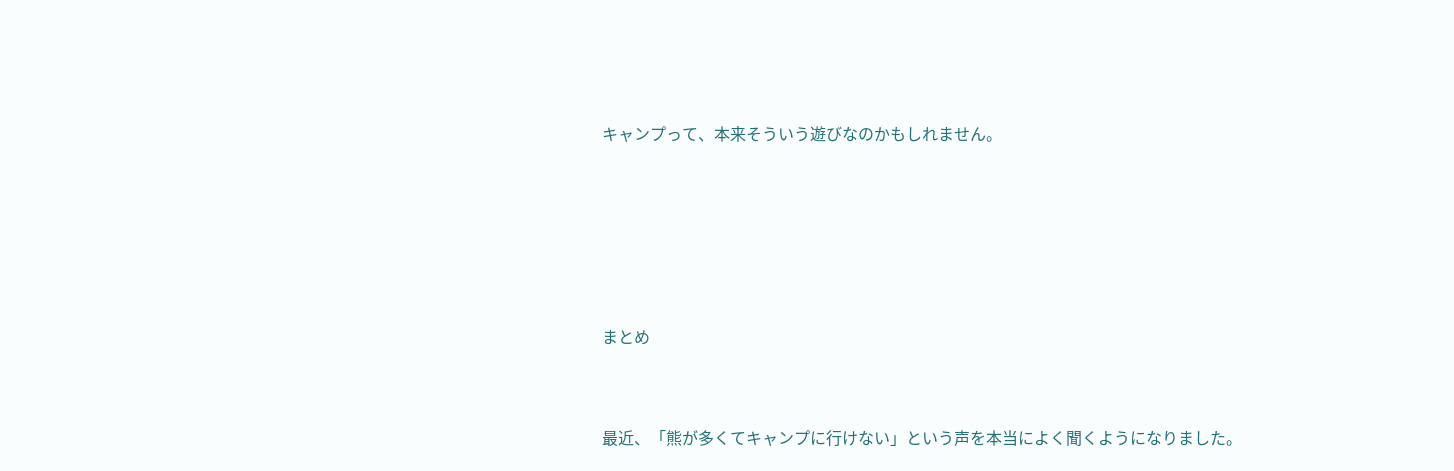キャンプって、本来そういう遊びなのかもしれません。







まとめ



最近、「熊が多くてキャンプに行けない」という声を本当によく聞くようになりました。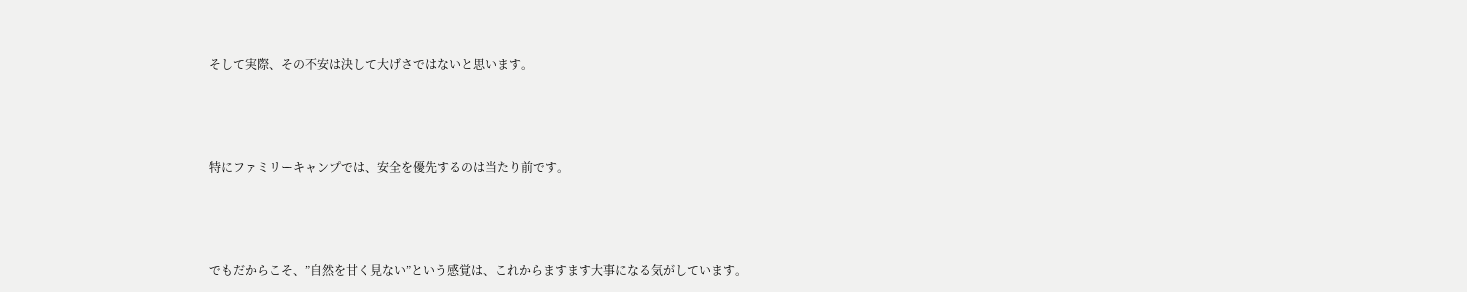そして実際、その不安は決して大げさではないと思います。





特にファミリーキャンプでは、安全を優先するのは当たり前です。





でもだからこそ、”自然を甘く見ない”という感覚は、これからますます大事になる気がしています。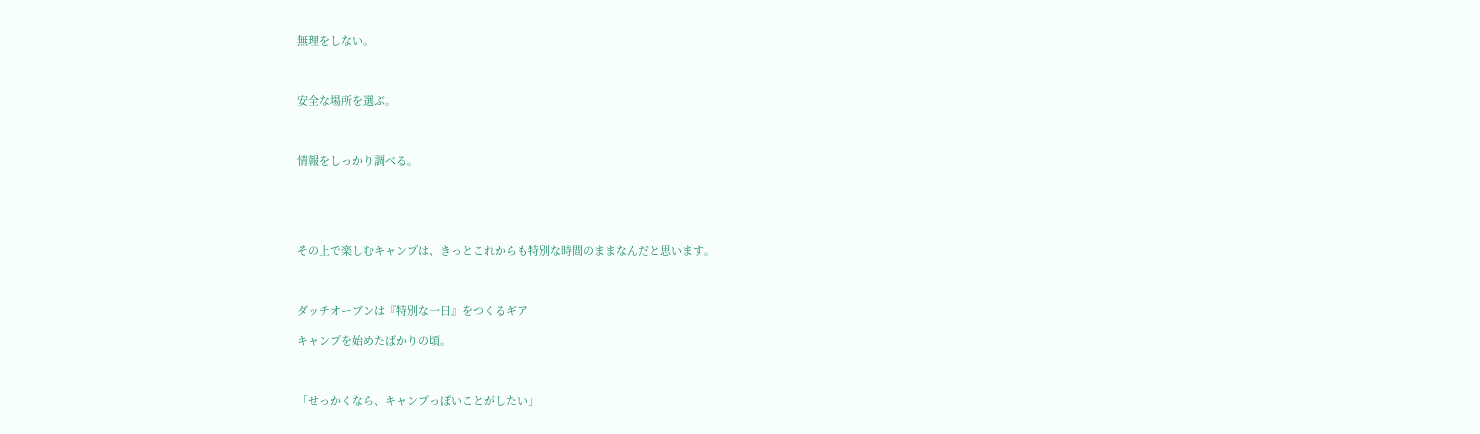無理をしない。



安全な場所を選ぶ。



情報をしっかり調べる。





その上で楽しむキャンプは、きっとこれからも特別な時間のままなんだと思います。



ダッチオーブンは『特別な一日』をつくるギア

キャンプを始めたばかりの頃。



「せっかくなら、キャンプっぽいことがしたい」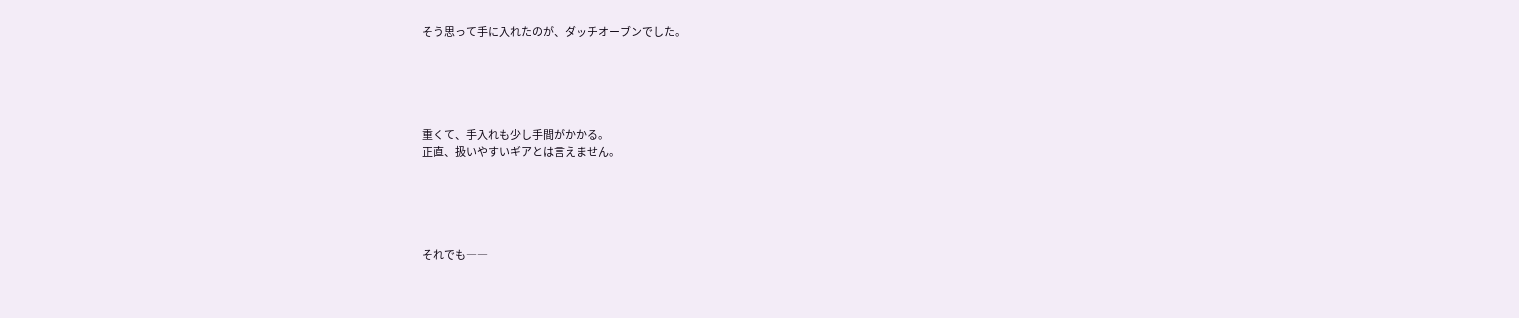そう思って手に入れたのが、ダッチオーブンでした。





重くて、手入れも少し手間がかかる。
正直、扱いやすいギアとは言えません。





それでも――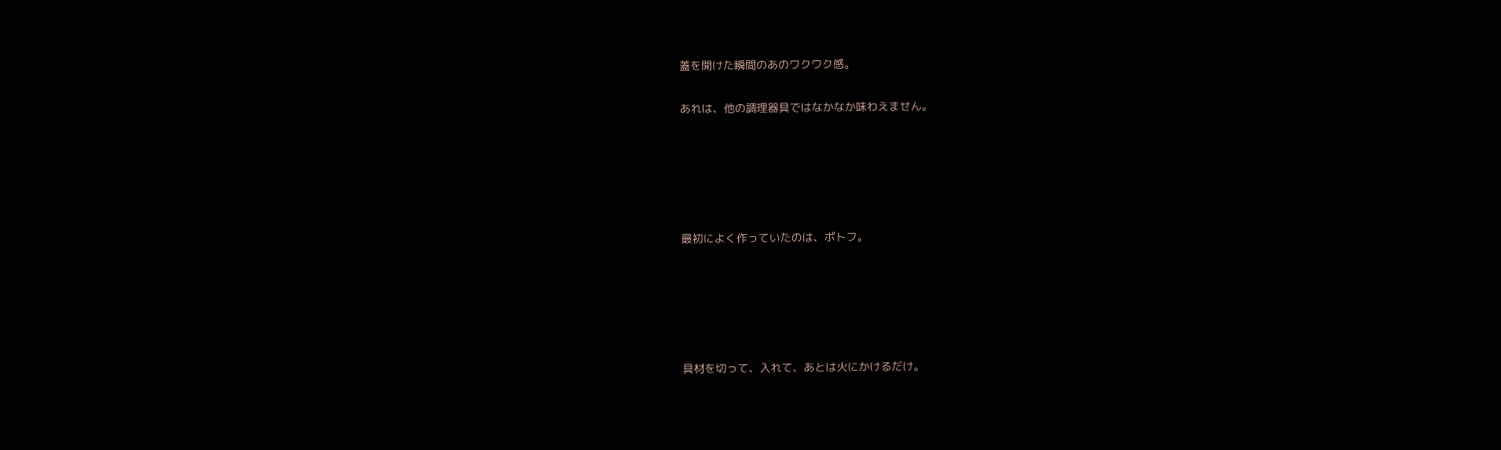蓋を開けた瞬間のあのワクワク感。

あれは、他の調理器具ではなかなか味わえません。





最初によく作っていたのは、ポトフ。





具材を切って、入れて、あとは火にかけるだけ。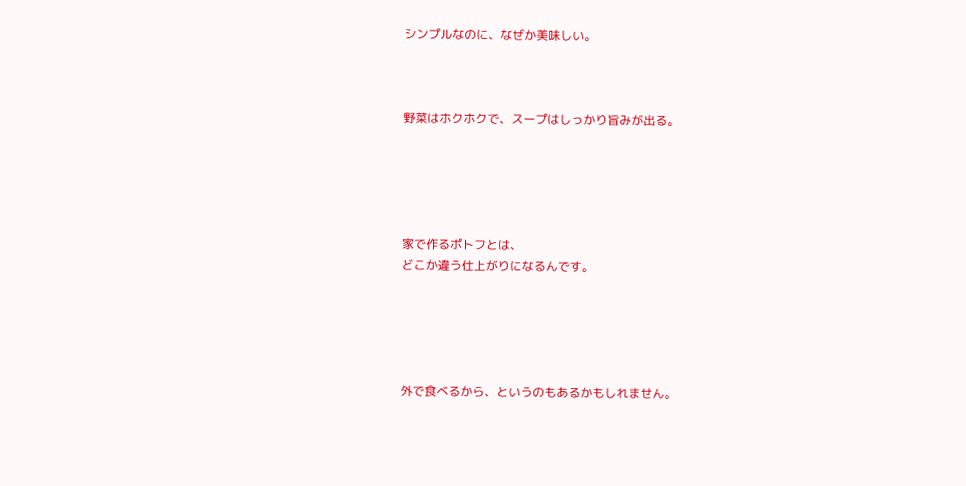シンプルなのに、なぜか美味しい。



野菜はホクホクで、スープはしっかり旨みが出る。





家で作るポトフとは、
どこか違う仕上がりになるんです。





外で食べるから、というのもあるかもしれません。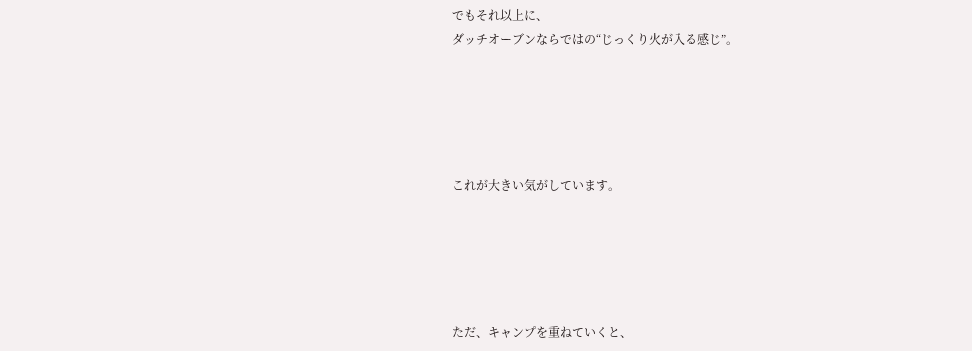でもそれ以上に、
ダッチオーブンならではの“じっくり火が入る感じ”。





これが大きい気がしています。





ただ、キャンプを重ねていくと、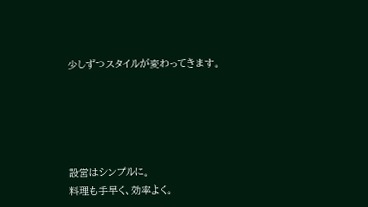少しずつスタイルが変わってきます。





設営はシンプルに。
料理も手早く、効率よく。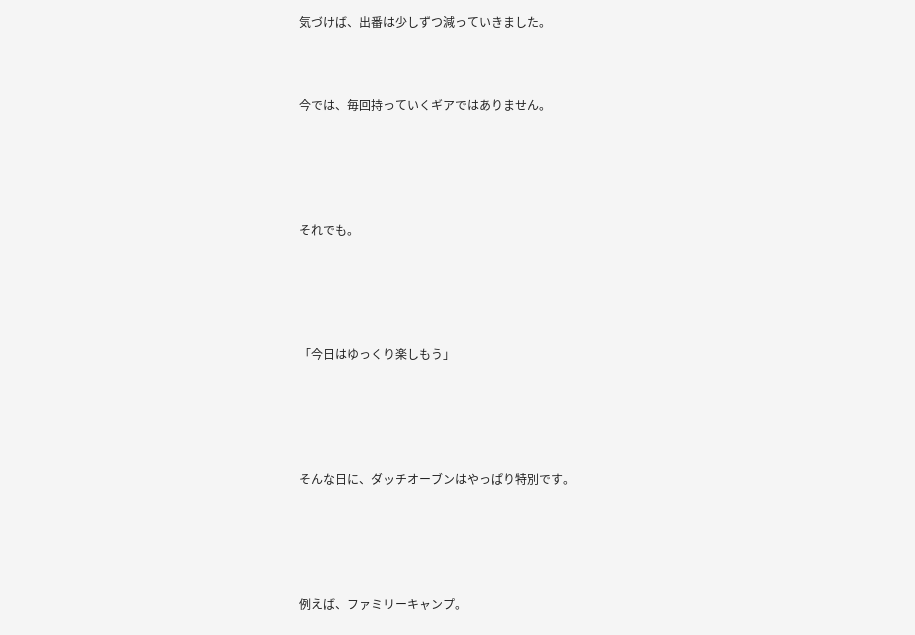気づけば、出番は少しずつ減っていきました。



今では、毎回持っていくギアではありません。





それでも。





「今日はゆっくり楽しもう」





そんな日に、ダッチオーブンはやっぱり特別です。





例えば、ファミリーキャンプ。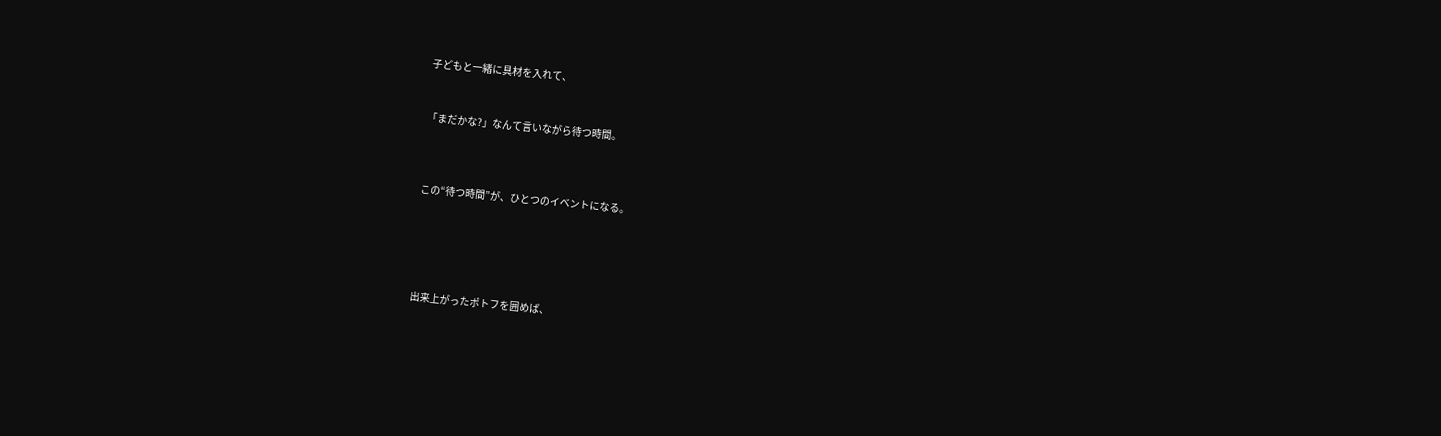子どもと一緒に具材を入れて、


「まだかな?」なんて言いながら待つ時間。



この“待つ時間”が、ひとつのイベントになる。





出来上がったポトフを囲めば、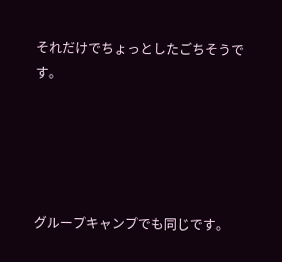それだけでちょっとしたごちそうです。





グループキャンプでも同じです。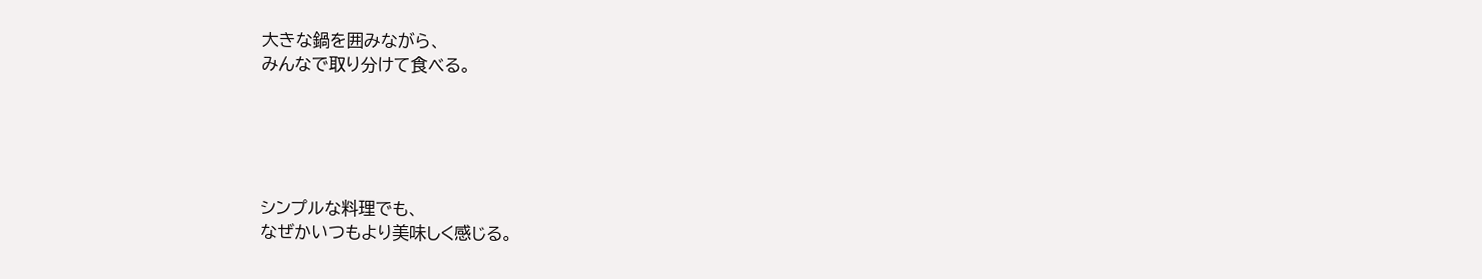大きな鍋を囲みながら、
みんなで取り分けて食べる。





シンプルな料理でも、
なぜかいつもより美味しく感じる。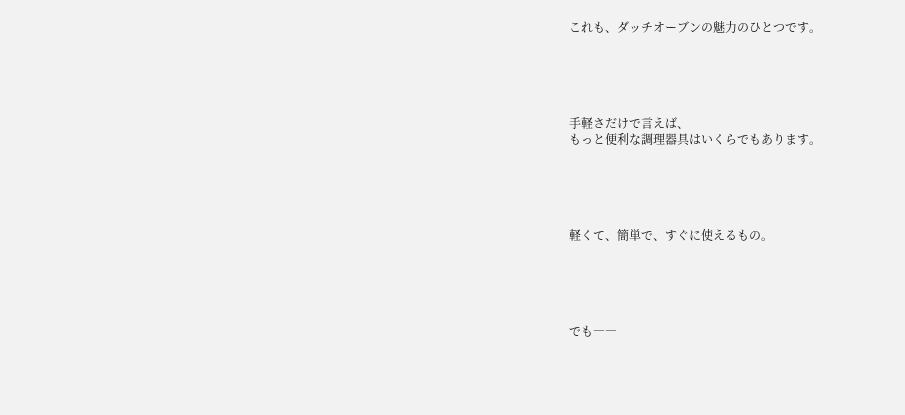これも、ダッチオーブンの魅力のひとつです。





手軽さだけで言えば、
もっと便利な調理器具はいくらでもあります。





軽くて、簡単で、すぐに使えるもの。





でも――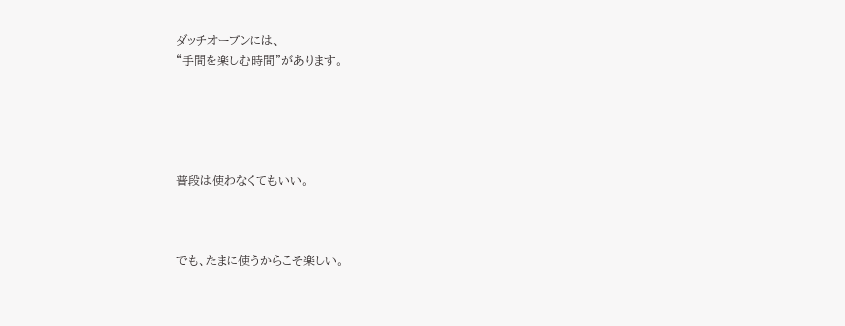ダッチオーブンには、
“手間を楽しむ時間”があります。





普段は使わなくてもいい。



でも、たまに使うからこそ楽しい。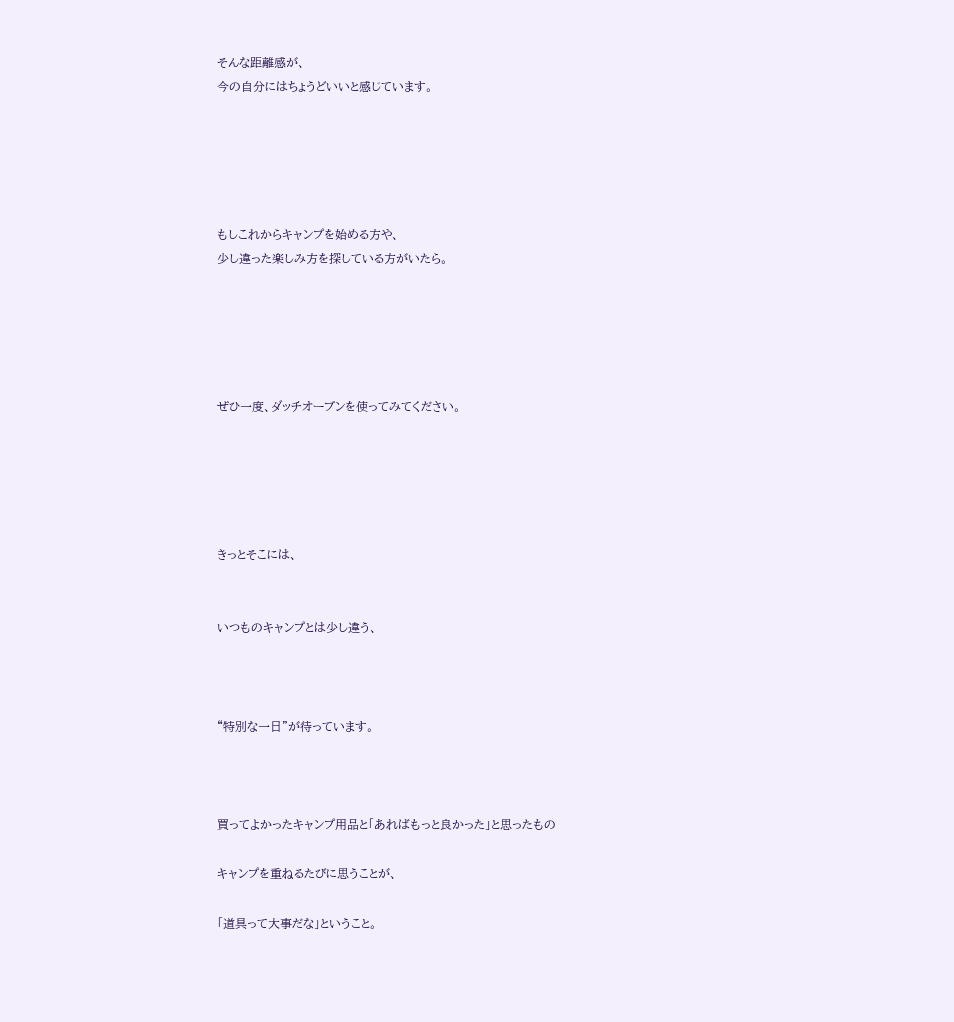そんな距離感が、
今の自分にはちょうどいいと感じています。





もしこれからキャンプを始める方や、
少し違った楽しみ方を探している方がいたら。





ぜひ一度、ダッチオーブンを使ってみてください。





きっとそこには、


いつものキャンプとは少し違う、



“特別な一日”が待っています。



買ってよかったキャンプ用品と「あればもっと良かった」と思ったもの

キャンプを重ねるたびに思うことが、

「道具って大事だな」ということ。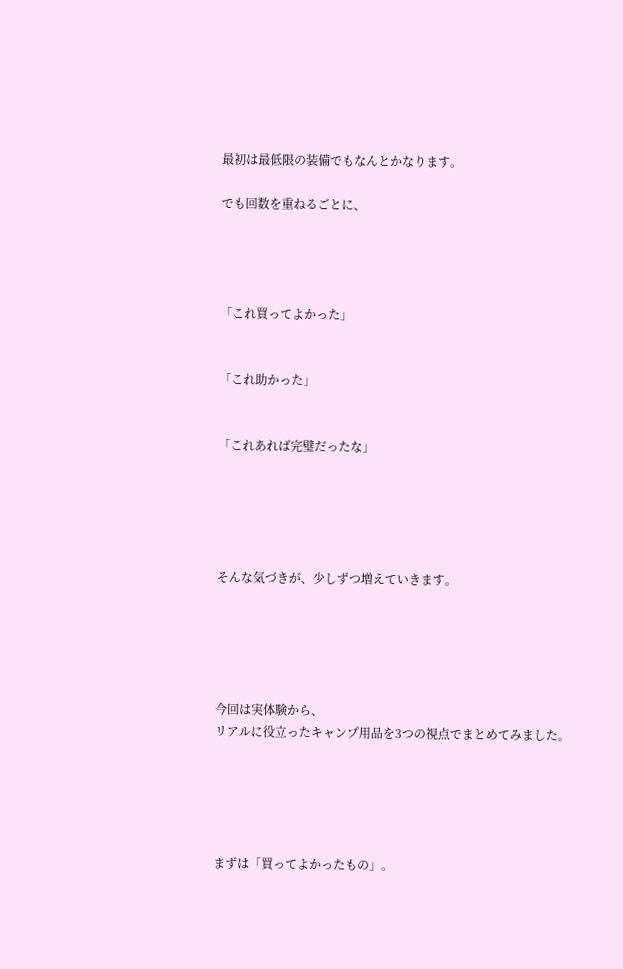最初は最低限の装備でもなんとかなります。

でも回数を重ねるごとに、




「これ買ってよかった」


「これ助かった」


「これあれば完璧だったな」





そんな気づきが、少しずつ増えていきます。





今回は実体験から、
リアルに役立ったキャンプ用品を3つの視点でまとめてみました。





まずは「買ってよかったもの」。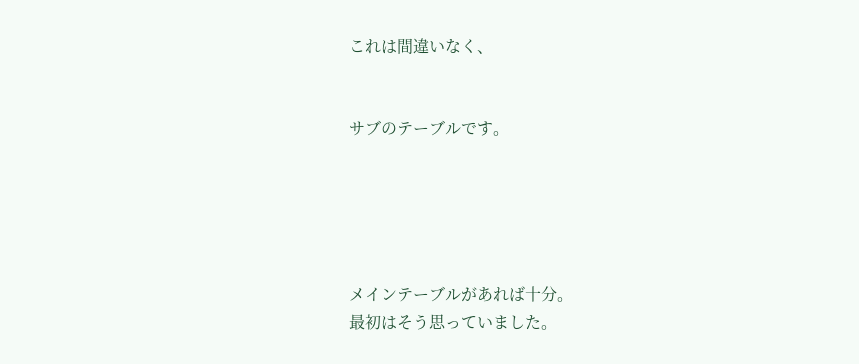これは間違いなく、


サブのテーブルです。





メインテーブルがあれば十分。
最初はそう思っていました。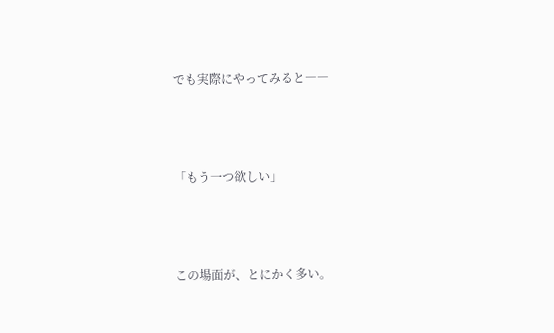でも実際にやってみると――



「もう一つ欲しい」



この場面が、とにかく多い。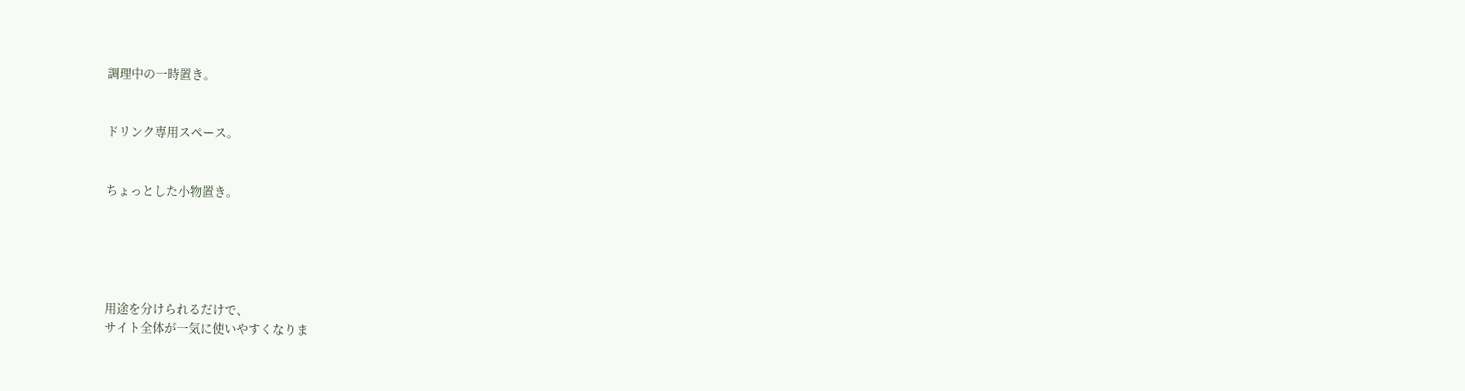調理中の一時置き。


ドリンク専用スペース。


ちょっとした小物置き。





用途を分けられるだけで、
サイト全体が一気に使いやすくなりま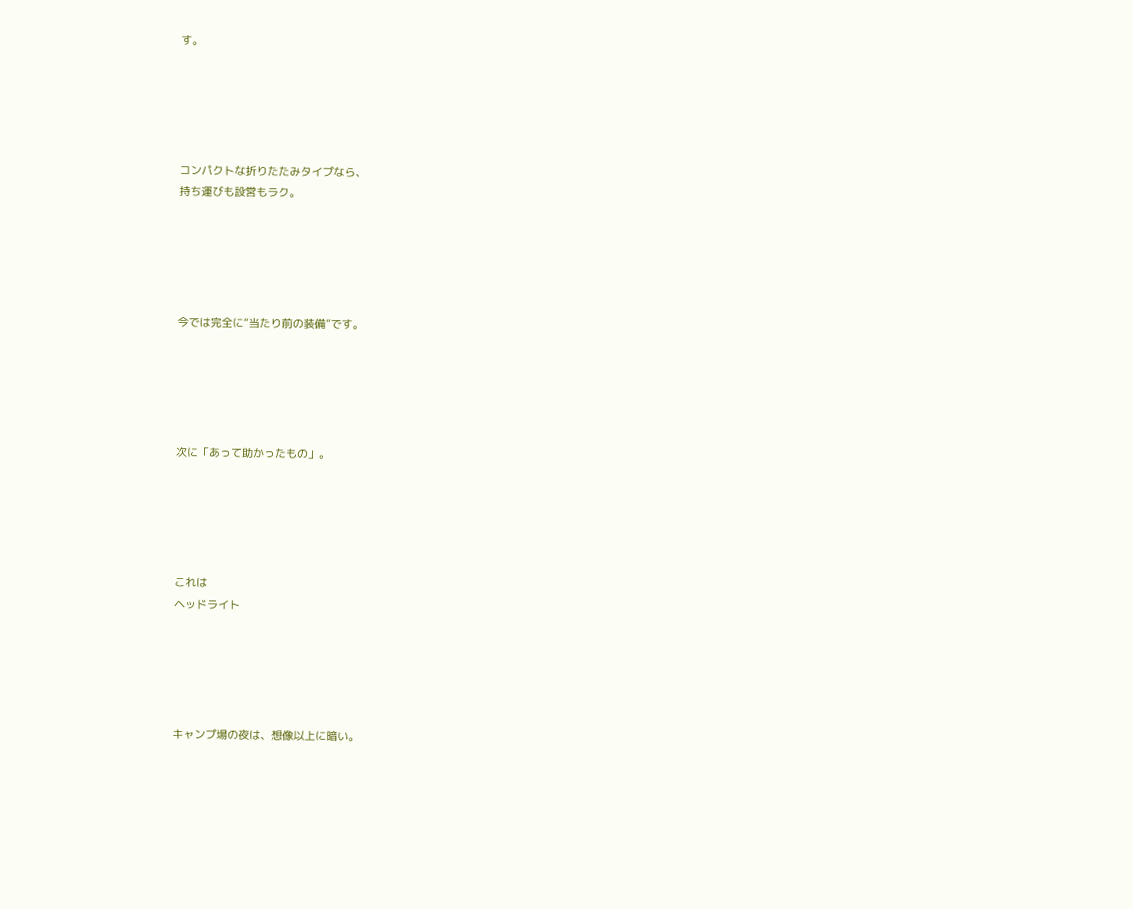す。





コンパクトな折りたたみタイプなら、
持ち運びも設営もラク。





今では完全に“当たり前の装備”です。





次に「あって助かったもの」。





これは
ヘッドライト





キャンプ場の夜は、想像以上に暗い。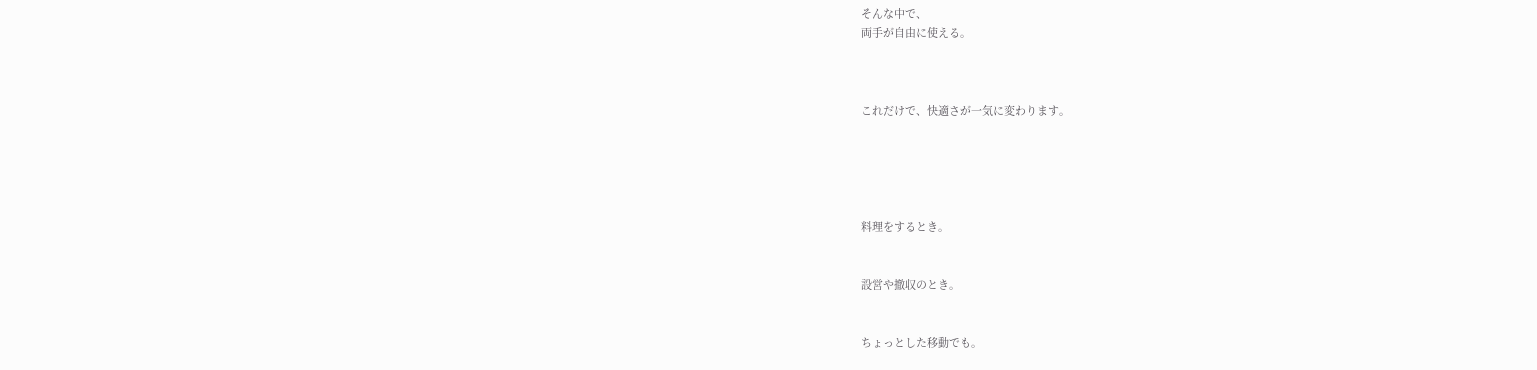そんな中で、
両手が自由に使える。



これだけで、快適さが一気に変わります。





料理をするとき。


設営や撤収のとき。


ちょっとした移動でも。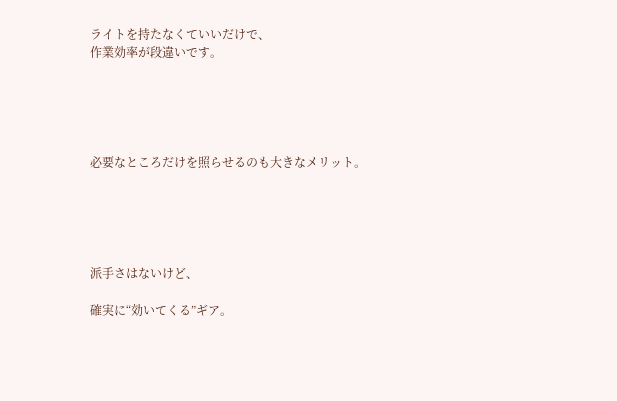ライトを持たなくていいだけで、
作業効率が段違いです。





必要なところだけを照らせるのも大きなメリット。





派手さはないけど、

確実に“効いてくる”ギア。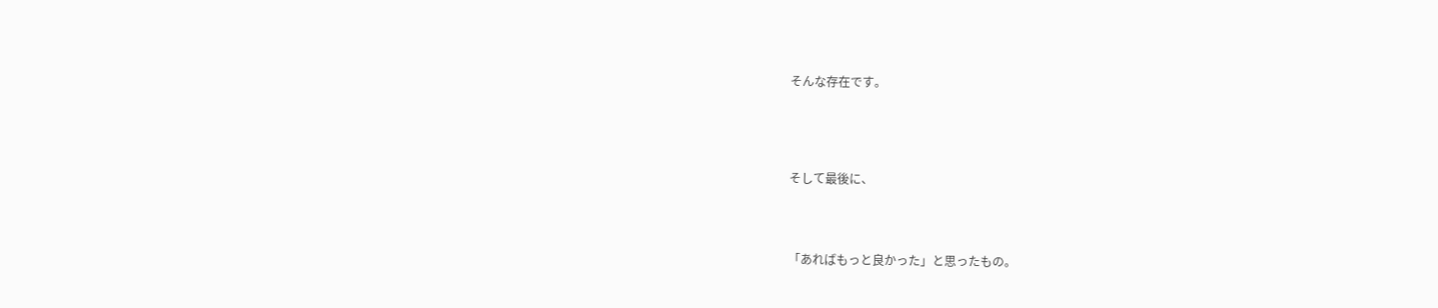そんな存在です。





そして最後に、




「あればもっと良かった」と思ったもの。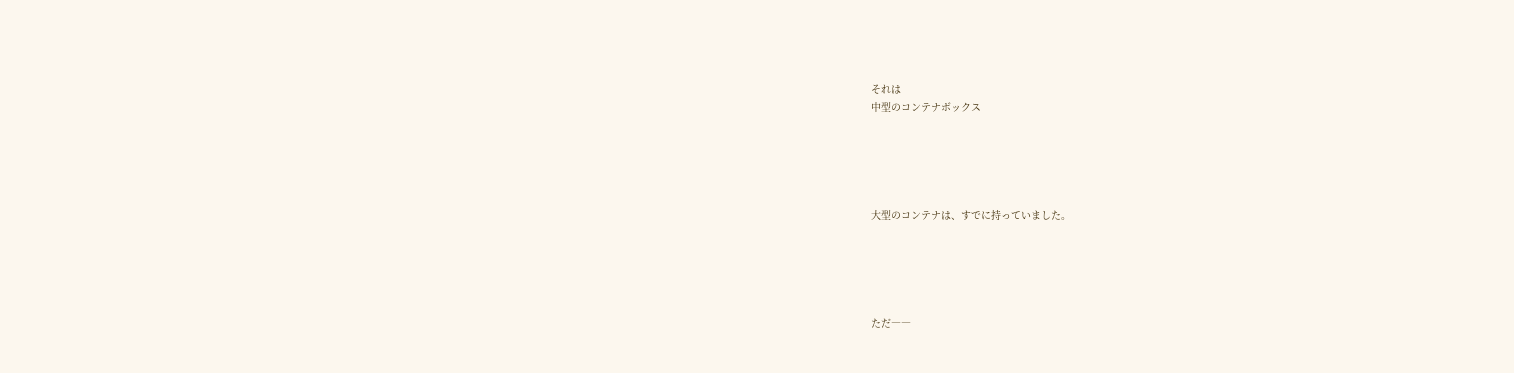それは
中型のコンテナボックス





大型のコンテナは、すでに持っていました。





ただ――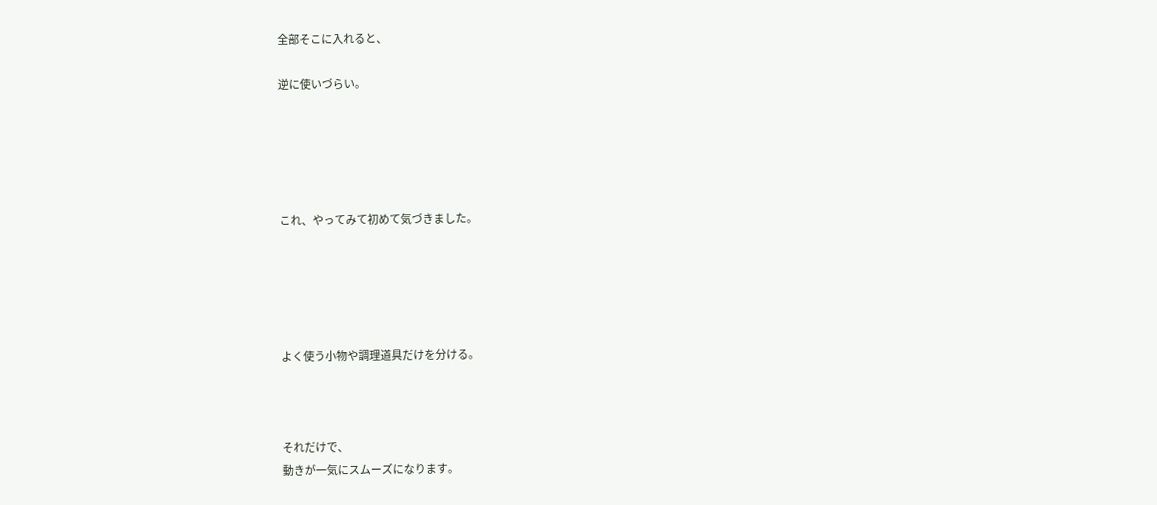全部そこに入れると、

逆に使いづらい。





これ、やってみて初めて気づきました。





よく使う小物や調理道具だけを分ける。



それだけで、
動きが一気にスムーズになります。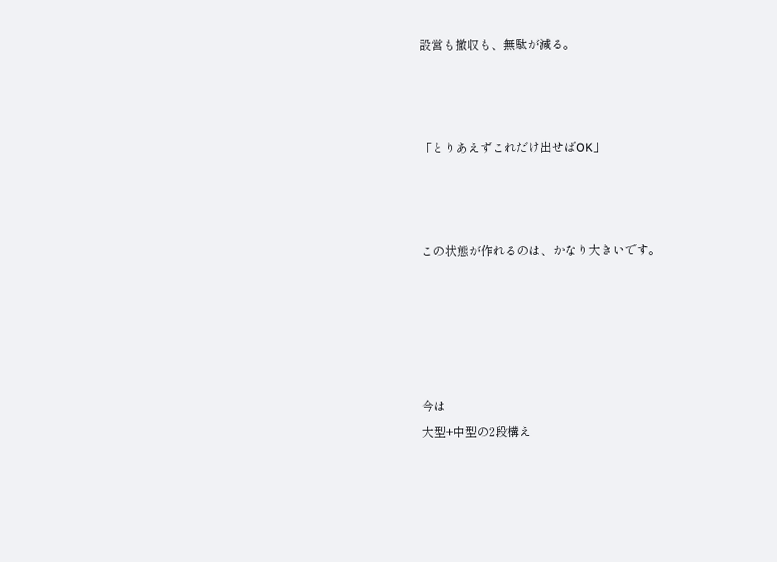設営も撤収も、無駄が減る。



「とりあえずこれだけ出せばOK」



この状態が作れるのは、かなり大きいです。





今は
大型+中型の2段構え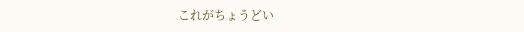これがちょうどい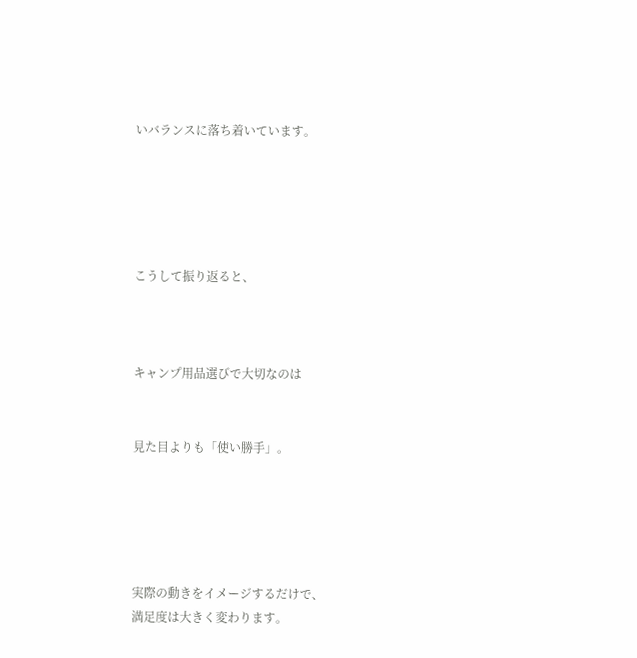いバランスに落ち着いています。





こうして振り返ると、



キャンプ用品選びで大切なのは


見た目よりも「使い勝手」。





実際の動きをイメージするだけで、
満足度は大きく変わります。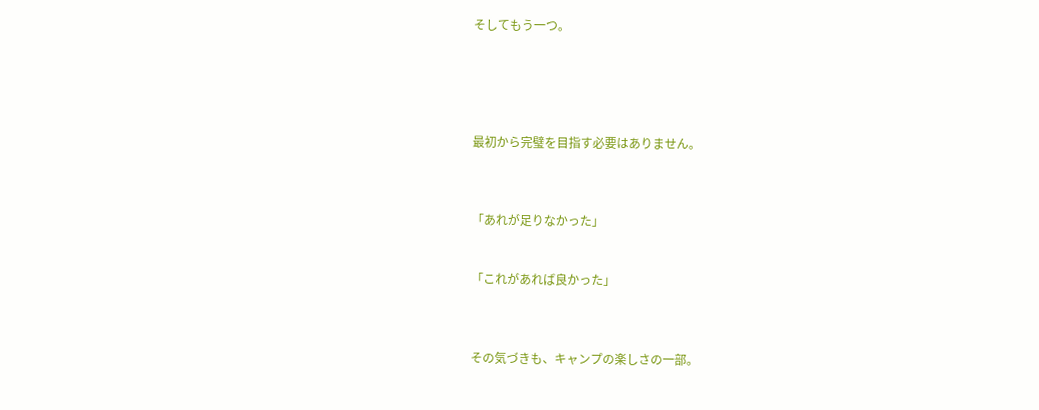そしてもう一つ。





最初から完璧を目指す必要はありません。



「あれが足りなかった」


「これがあれば良かった」



その気づきも、キャンプの楽しさの一部。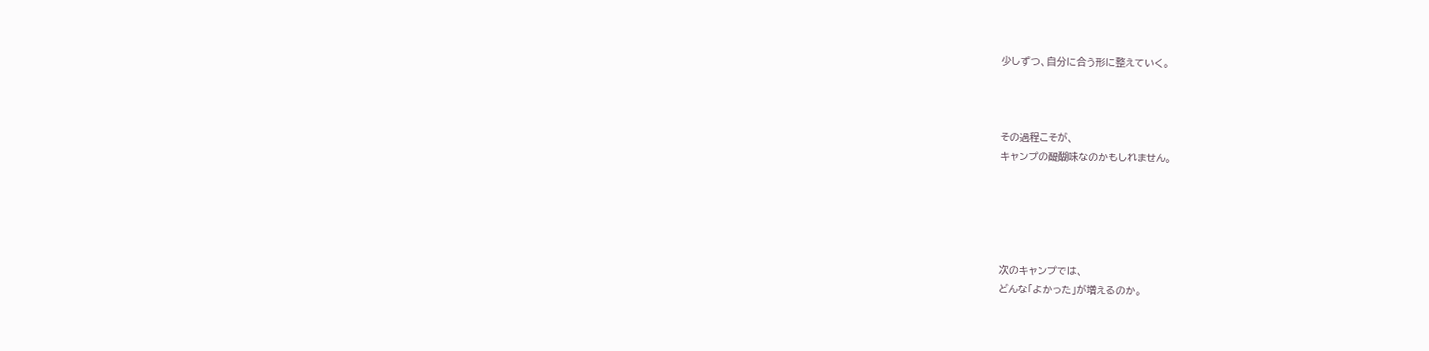少しずつ、自分に合う形に整えていく。



その過程こそが、
キャンプの醍醐味なのかもしれません。





次のキャンプでは、
どんな「よかった」が増えるのか。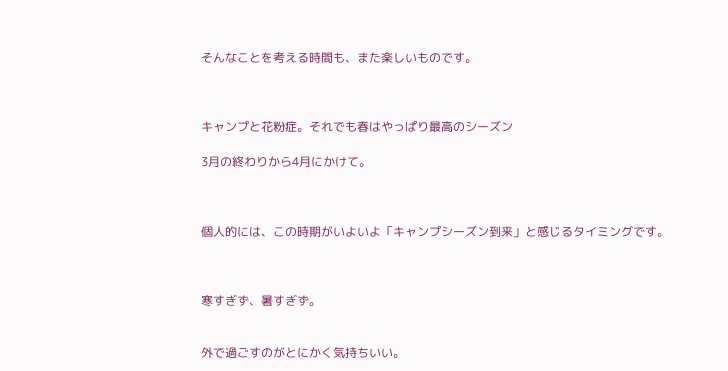そんなことを考える時間も、また楽しいものです。



キャンプと花粉症。それでも春はやっぱり最高のシーズン

3月の終わりから4月にかけて。



個人的には、この時期がいよいよ「キャンプシーズン到来」と感じるタイミングです。



寒すぎず、暑すぎず。


外で過ごすのがとにかく気持ちいい。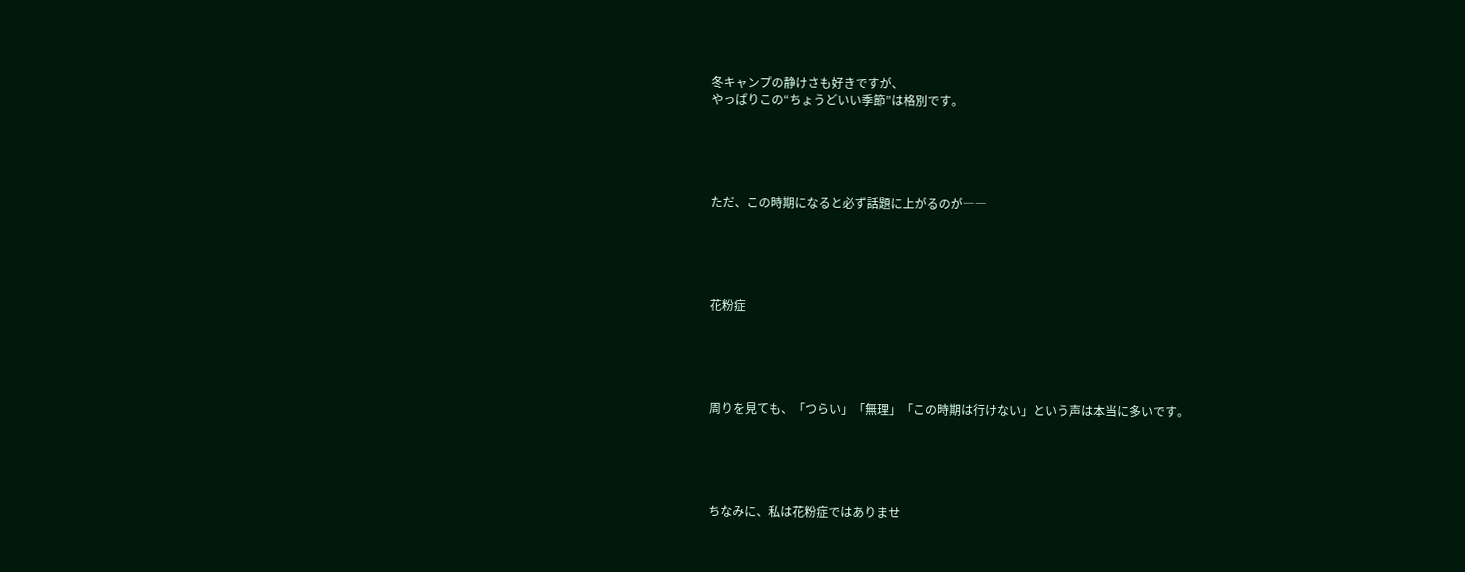冬キャンプの静けさも好きですが、
やっぱりこの“ちょうどいい季節”は格別です。





ただ、この時期になると必ず話題に上がるのが――





花粉症





周りを見ても、「つらい」「無理」「この時期は行けない」という声は本当に多いです。





ちなみに、私は花粉症ではありませ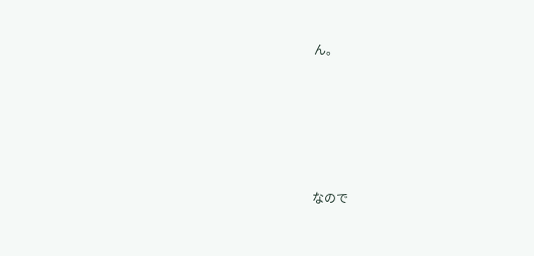ん。





なので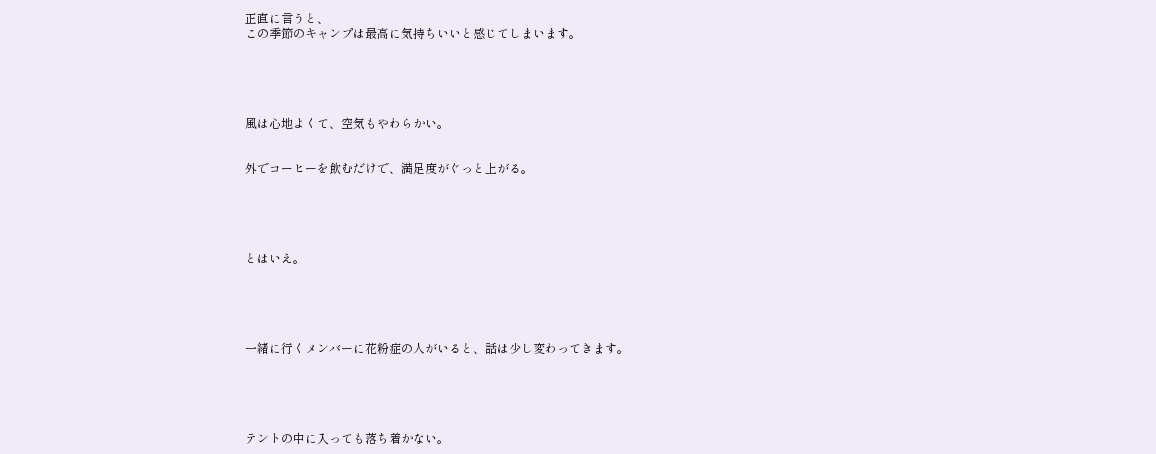正直に言うと、
この季節のキャンプは最高に気持ちいいと感じてしまいます。





風は心地よくて、空気もやわらかい。


外でコーヒーを飲むだけで、満足度がぐっと上がる。





とはいえ。





一緒に行くメンバーに花粉症の人がいると、話は少し変わってきます。





テントの中に入っても落ち着かない。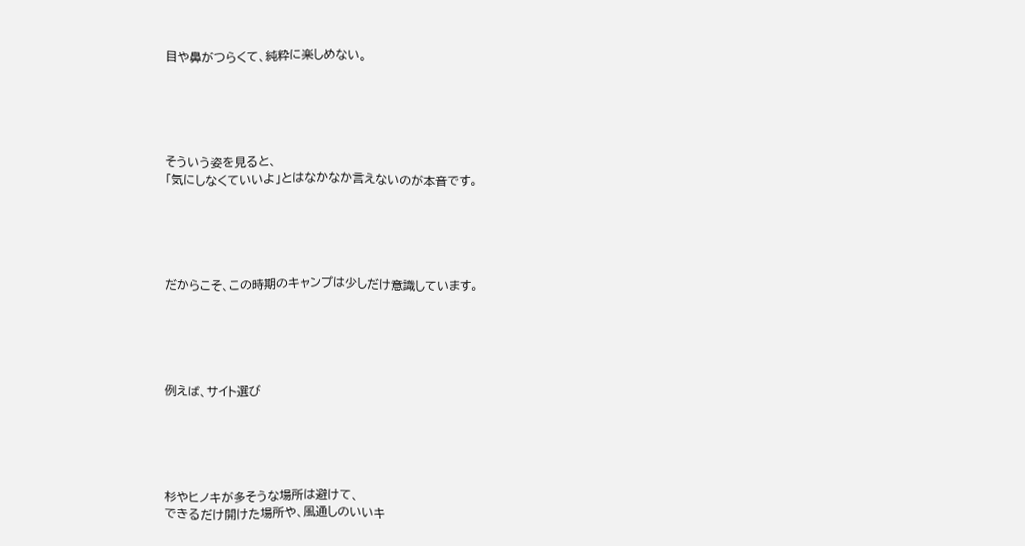目や鼻がつらくて、純粋に楽しめない。





そういう姿を見ると、
「気にしなくていいよ」とはなかなか言えないのが本音です。





だからこそ、この時期のキャンプは少しだけ意識しています。





例えば、サイト選び





杉やヒノキが多そうな場所は避けて、
できるだけ開けた場所や、風通しのいいキ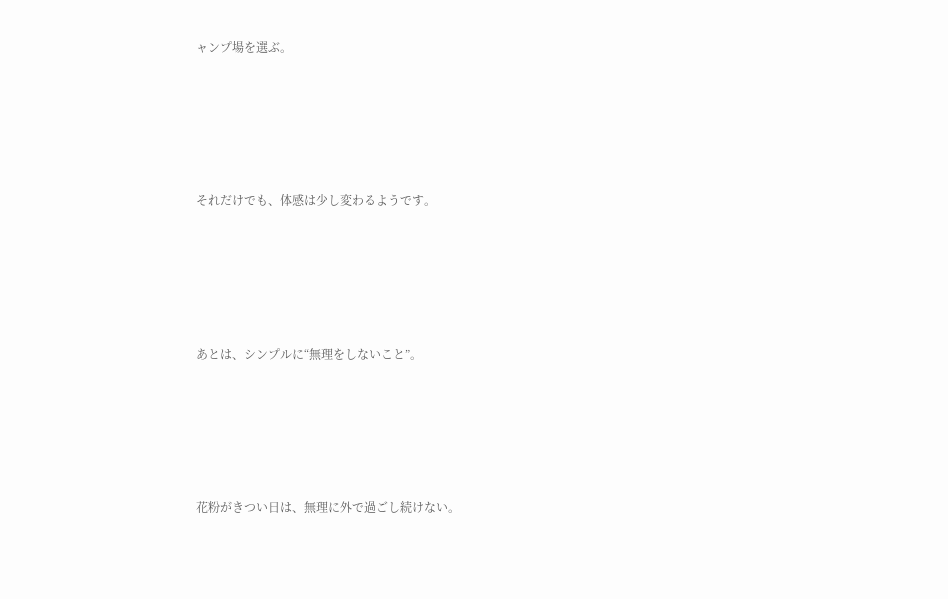ャンプ場を選ぶ。





それだけでも、体感は少し変わるようです。





あとは、シンプルに“無理をしないこと”。





花粉がきつい日は、無理に外で過ごし続けない。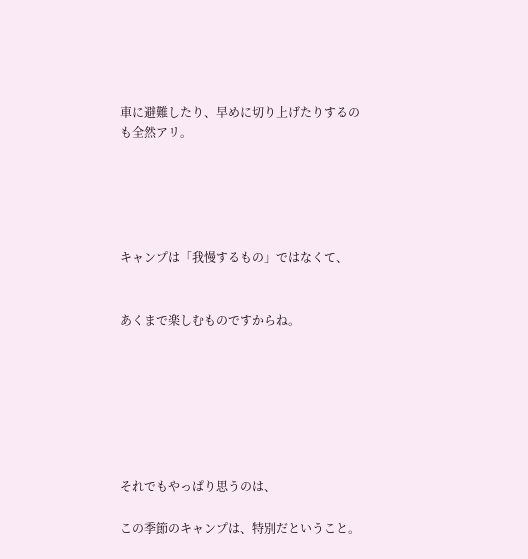車に避難したり、早めに切り上げたりするのも全然アリ。





キャンプは「我慢するもの」ではなくて、


あくまで楽しむものですからね。







それでもやっぱり思うのは、

この季節のキャンプは、特別だということ。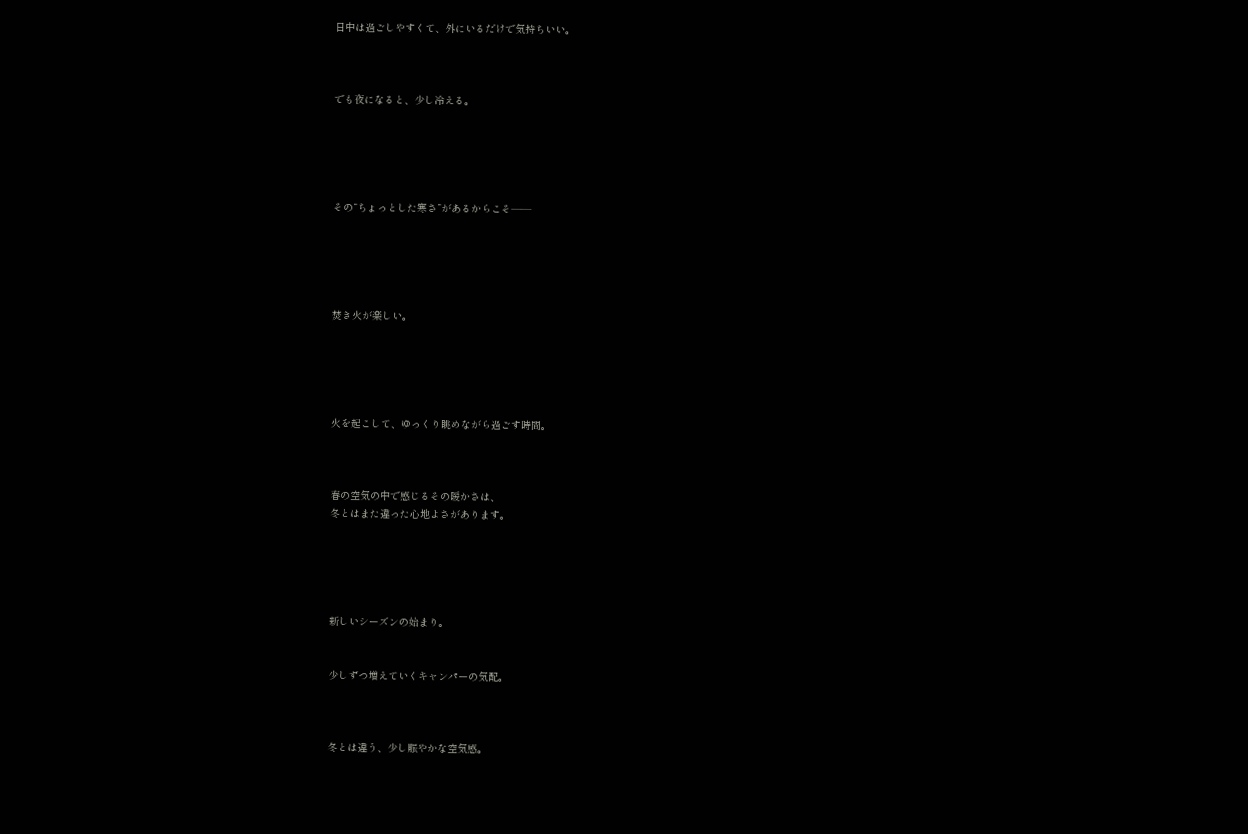日中は過ごしやすくて、外にいるだけで気持ちいい。



でも夜になると、少し冷える。





その“ちょっとした寒さ”があるからこそ――





焚き火が楽しい。





火を起こして、ゆっくり眺めながら過ごす時間。



春の空気の中で感じるその暖かさは、
冬とはまた違った心地よさがあります。





新しいシーズンの始まり。


少しずつ増えていくキャンパーの気配。



冬とは違う、少し賑やかな空気感。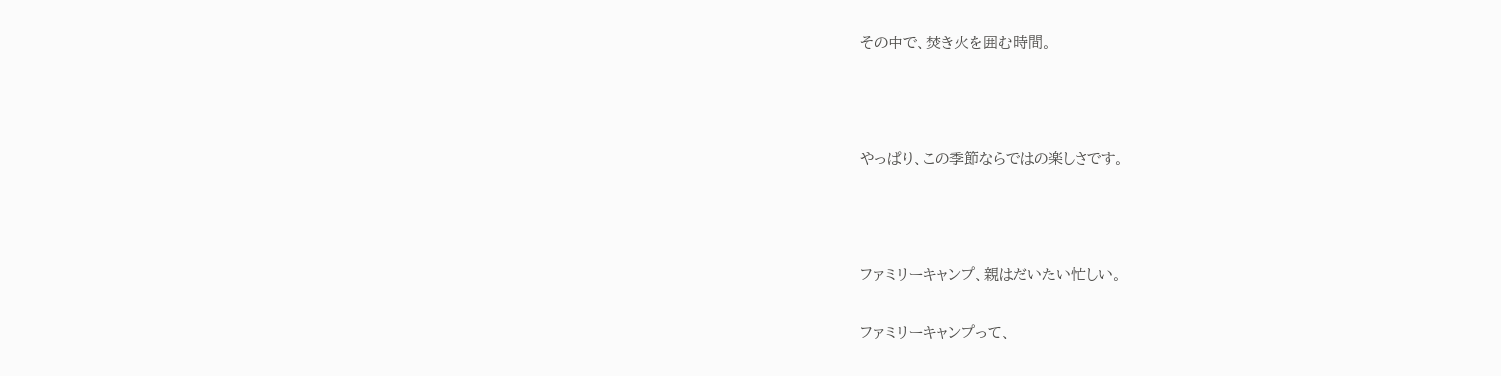その中で、焚き火を囲む時間。



やっぱり、この季節ならではの楽しさです。



ファミリーキャンプ、親はだいたい忙しい。

ファミリーキャンプって、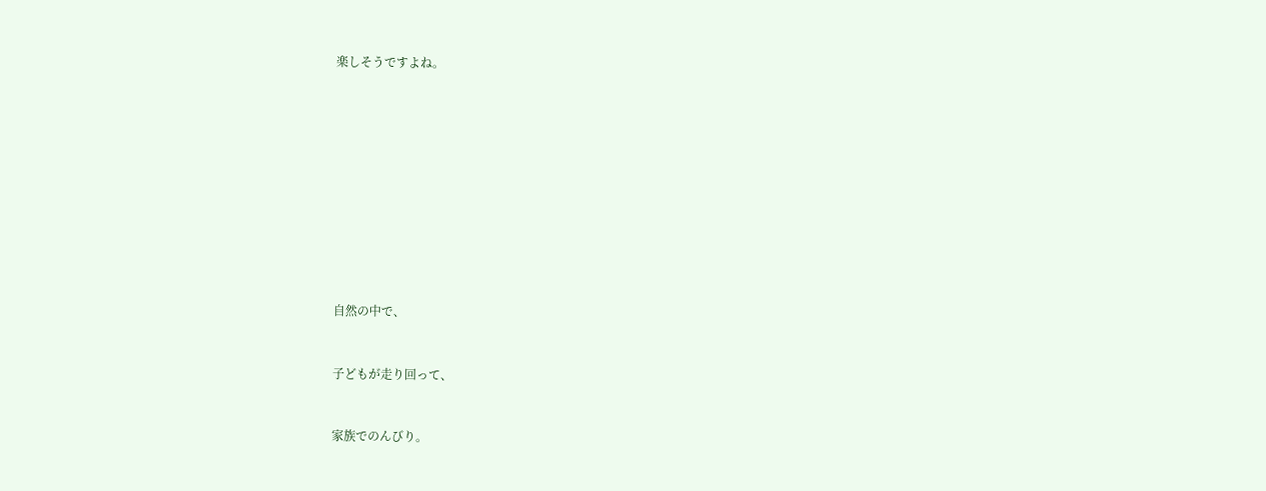楽しそうですよね。











自然の中で、


子どもが走り回って、


家族でのんびり。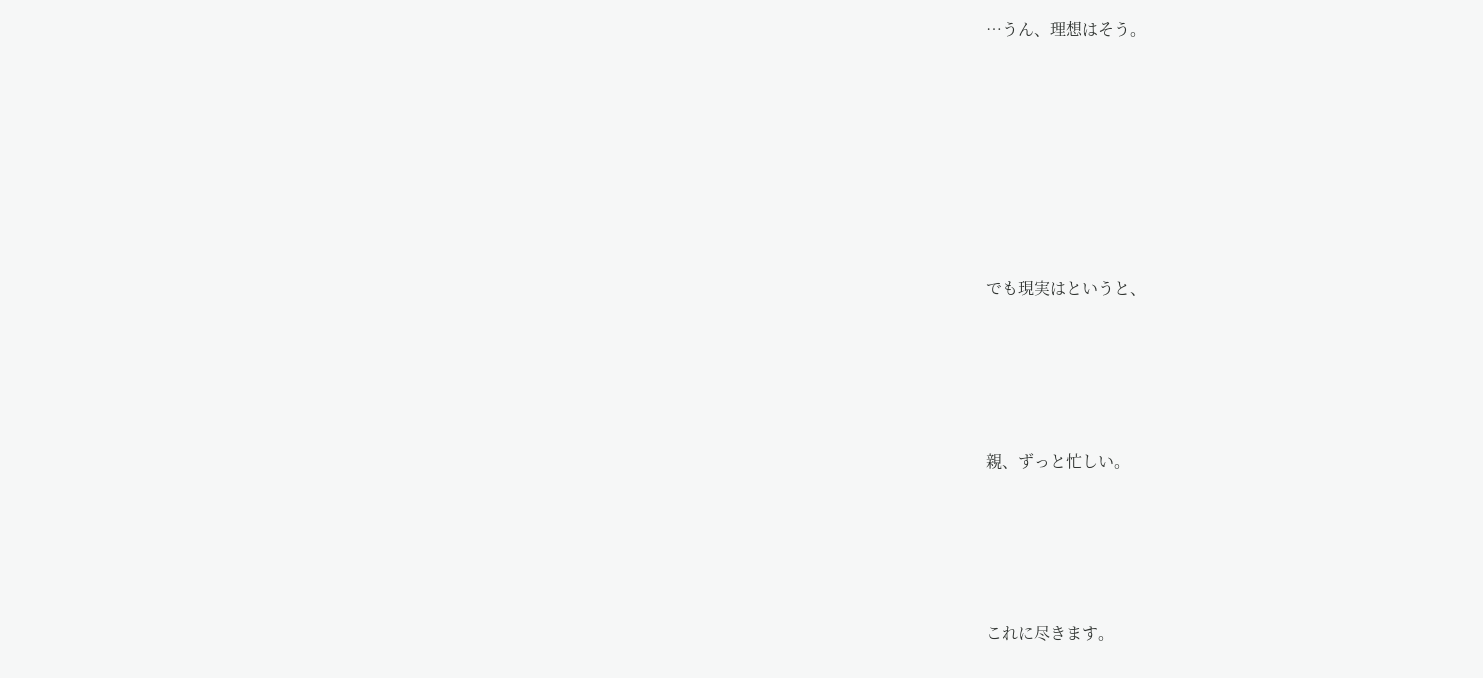…うん、理想はそう。











でも現実はというと、







親、ずっと忙しい。







これに尽きます。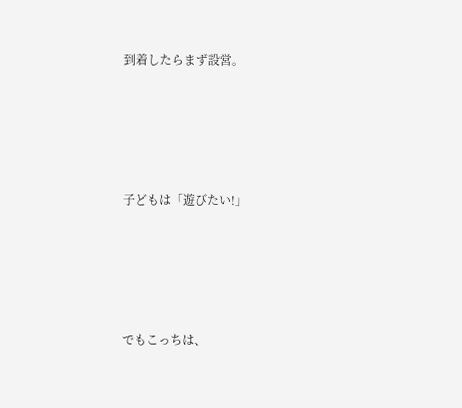到着したらまず設営。





子どもは「遊びたい!」





でもこっちは、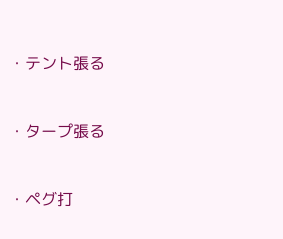・テント張る


・タープ張る


・ペグ打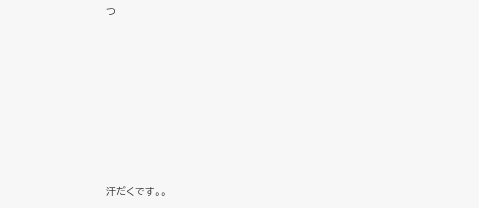つ











汗だくです。。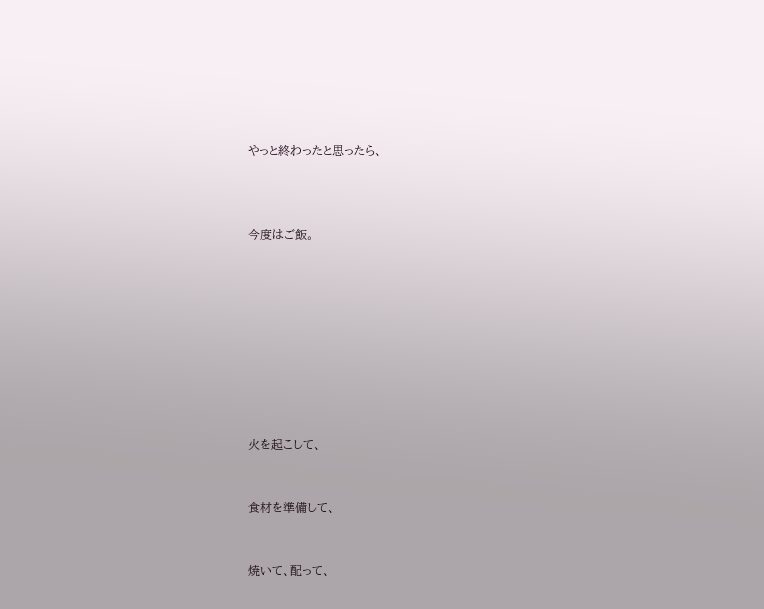やっと終わったと思ったら、



今度はご飯。









火を起こして、


食材を準備して、


焼いて、配って、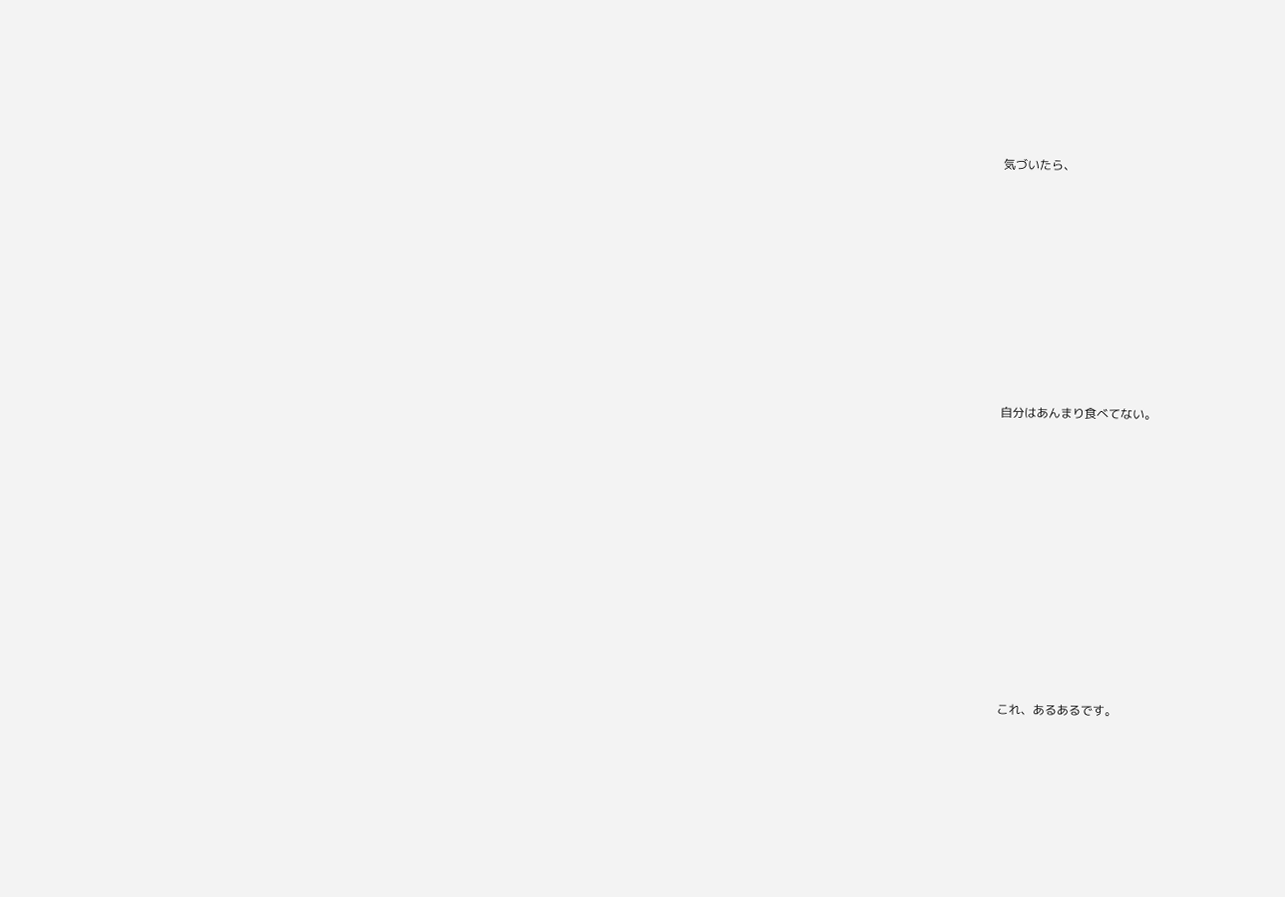気づいたら、









自分はあんまり食べてない。











これ、あるあるです。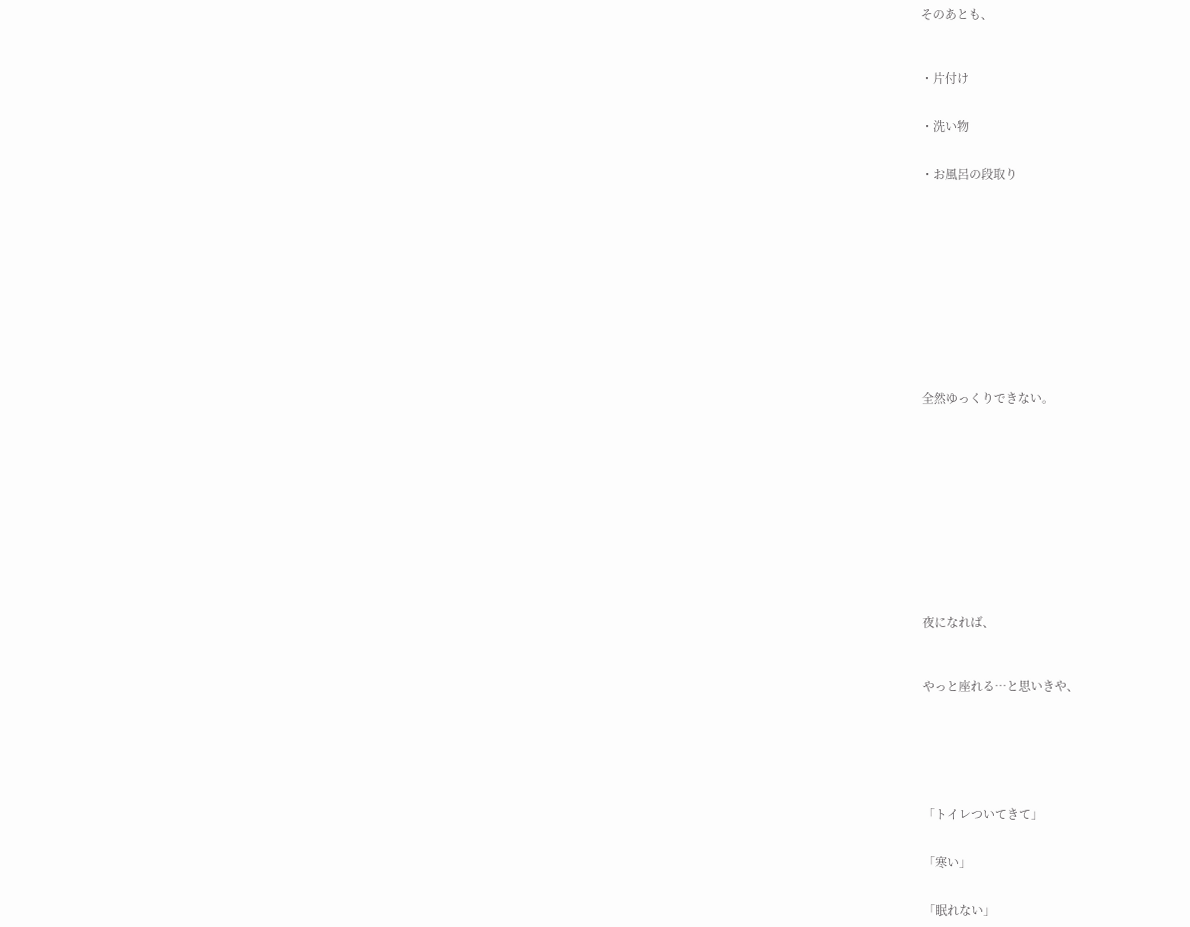そのあとも、



・片付け


・洗い物


・お風呂の段取り













全然ゆっくりできない。













夜になれば、



やっと座れる…と思いきや、







「トイレついてきて」


「寒い」


「眠れない」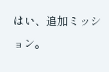はい、追加ミッション。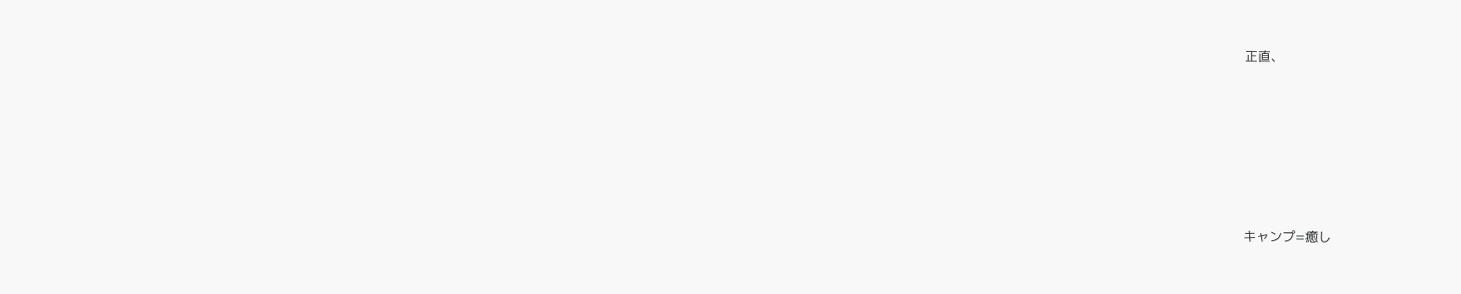正直、







キャンプ=癒し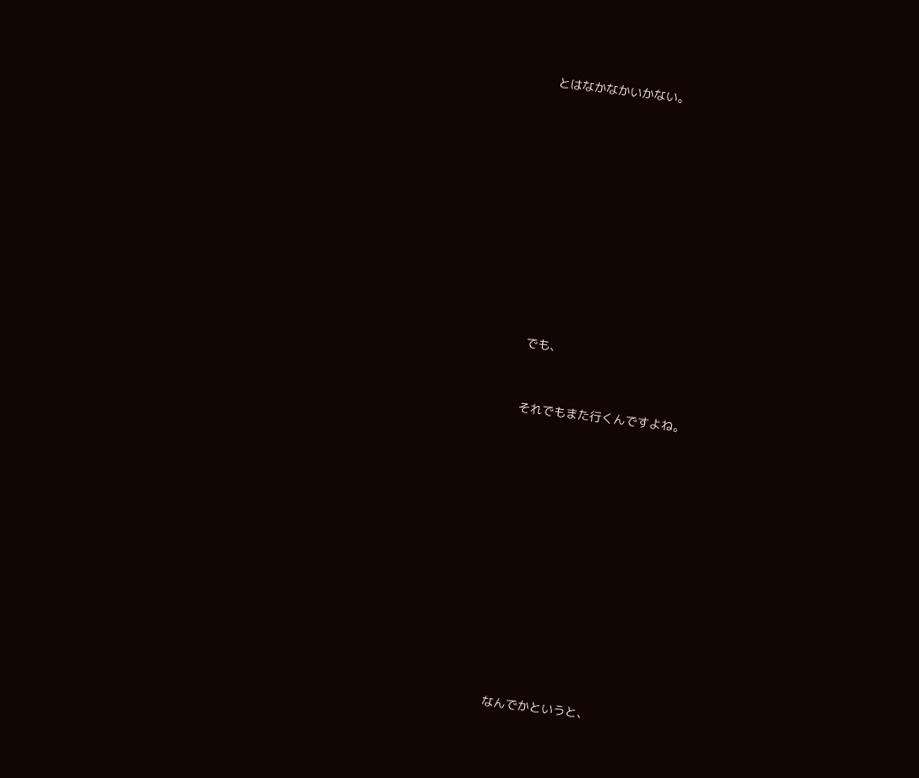とはなかなかいかない。















でも、



それでもまた行くんですよね。

















なんでかというと、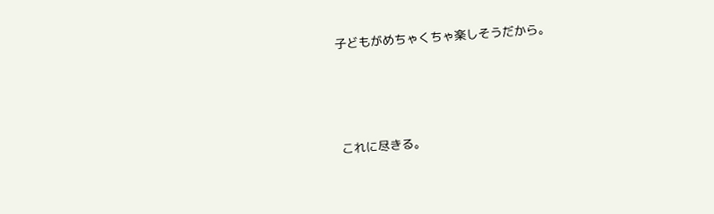子どもがめちゃくちゃ楽しそうだから。






これに尽きる。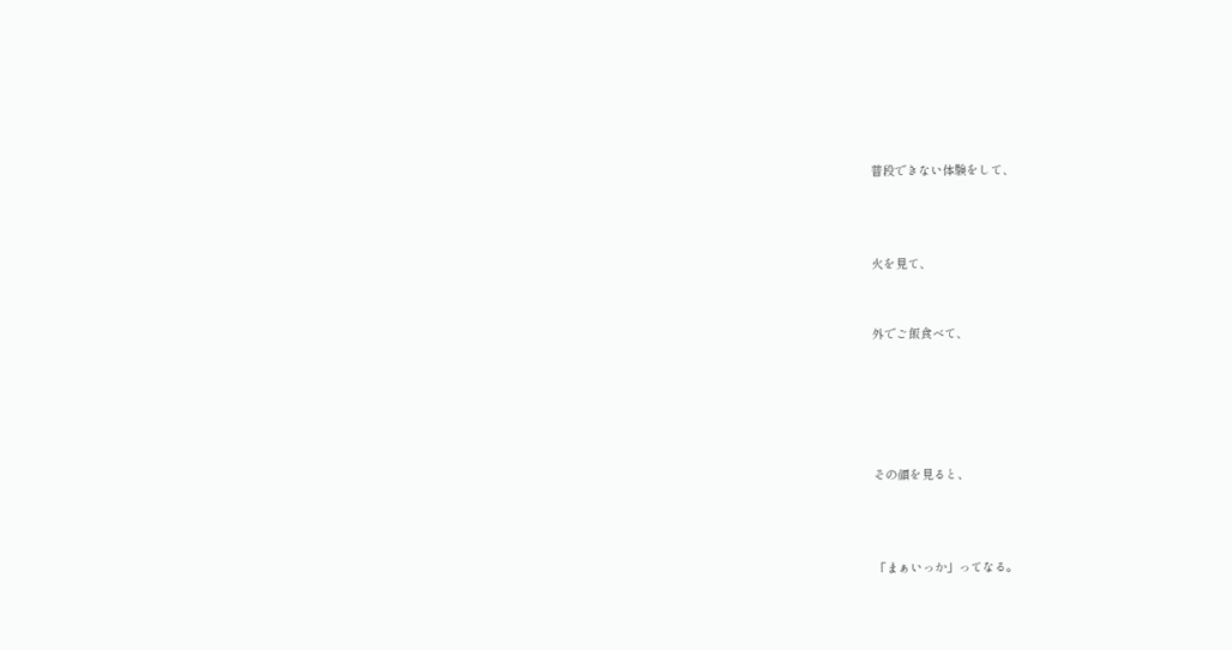普段できない体験をして、



火を見て、


外でご飯食べて、





その顔を見ると、



「まぁいっか」ってなる。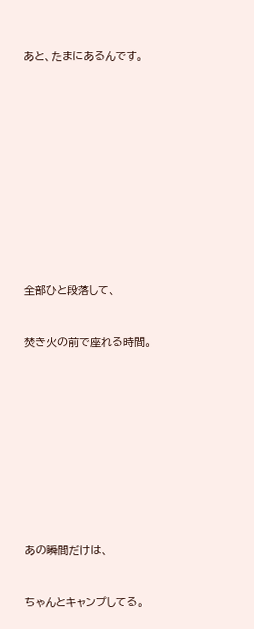あと、たまにあるんです。

















全部ひと段落して、



焚き火の前で座れる時間。















あの瞬間だけは、



ちゃんとキャンプしてる。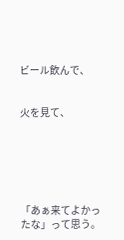ビール飲んで、


火を見て、






「あぁ来てよかったな」って思う。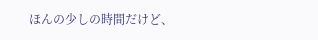ほんの少しの時間だけど、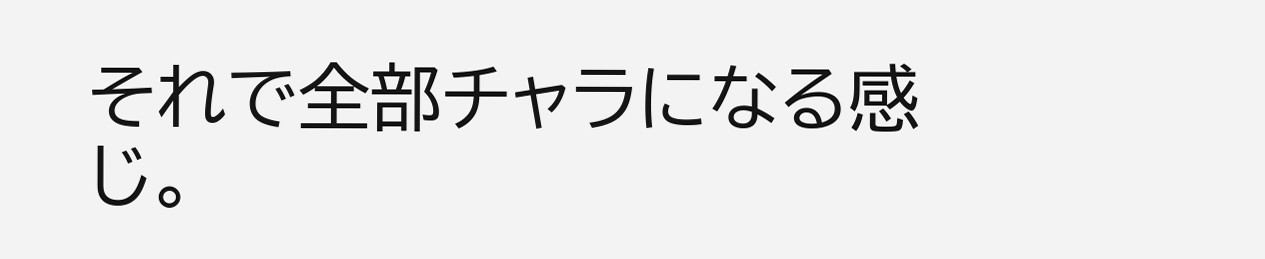それで全部チャラになる感じ。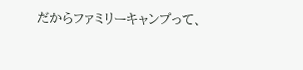だからファミリーキャンプって、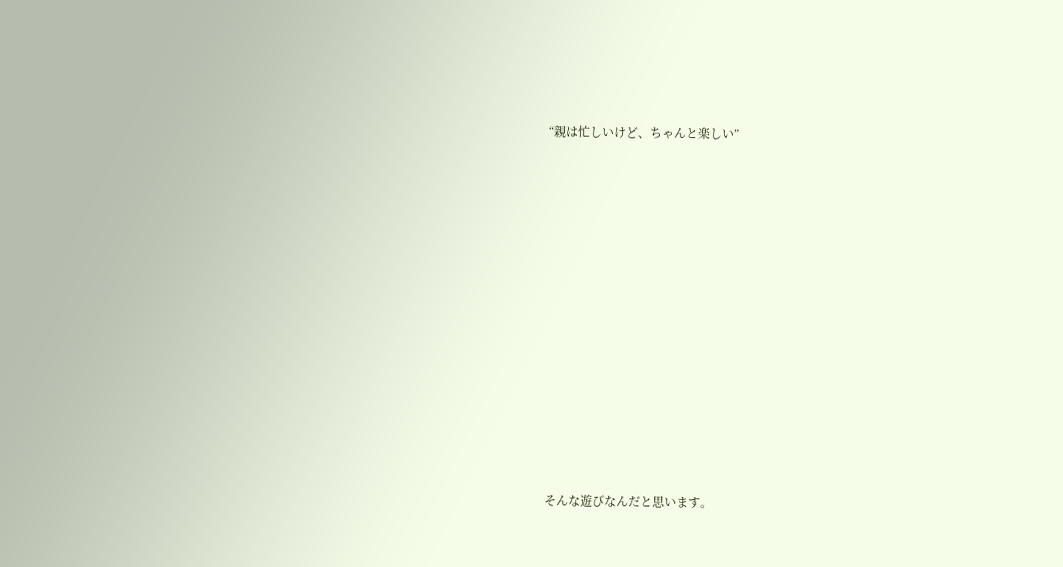“親は忙しいけど、ちゃんと楽しい”














そんな遊びなんだと思います。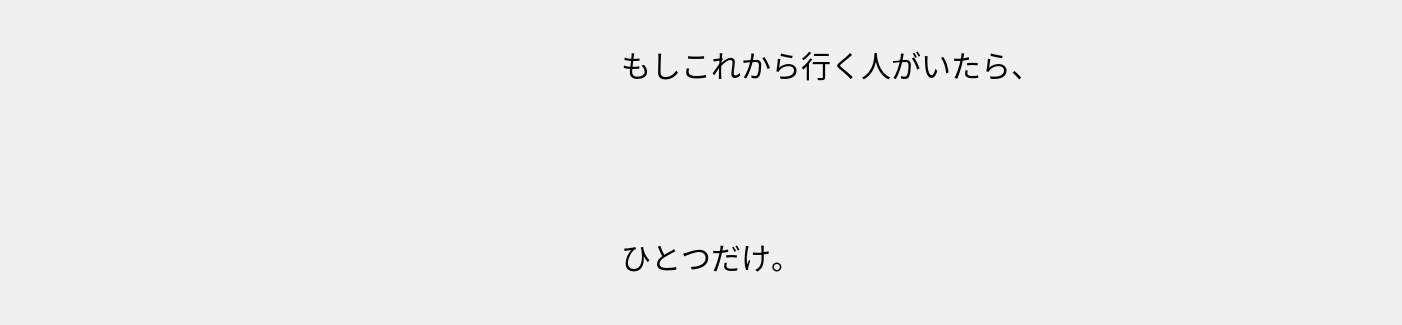もしこれから行く人がいたら、



ひとつだけ。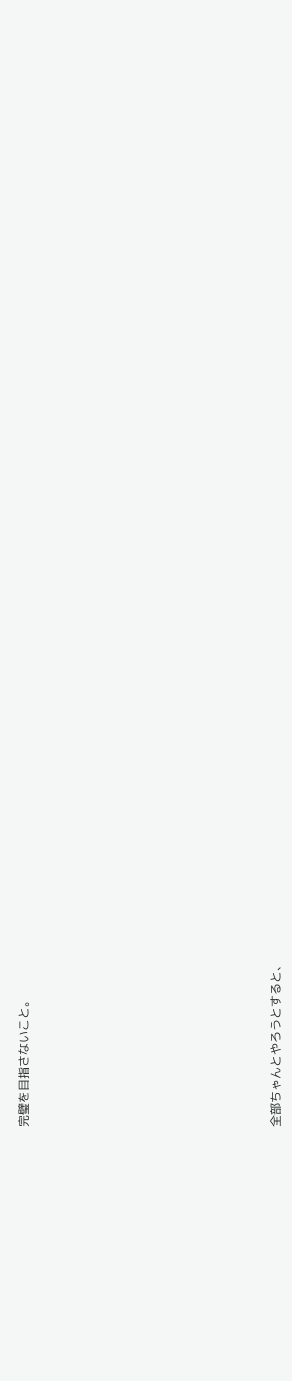完璧を目指さないこと。














全部ちゃんとやろうとすると、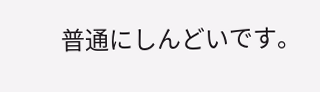普通にしんどいです。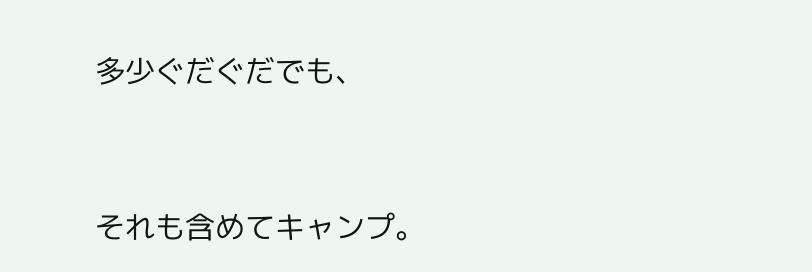多少ぐだぐだでも、



それも含めてキャンプ。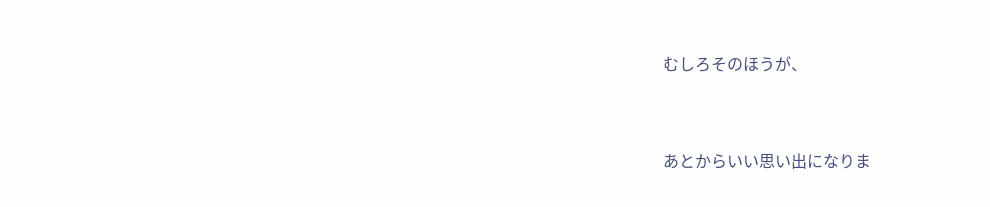むしろそのほうが、



あとからいい思い出になりま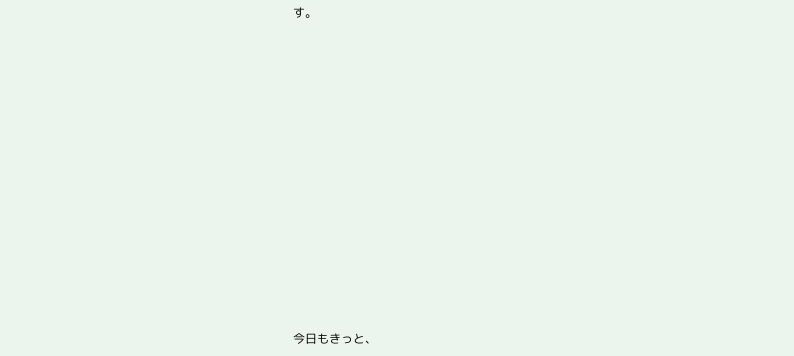す。















今日もきっと、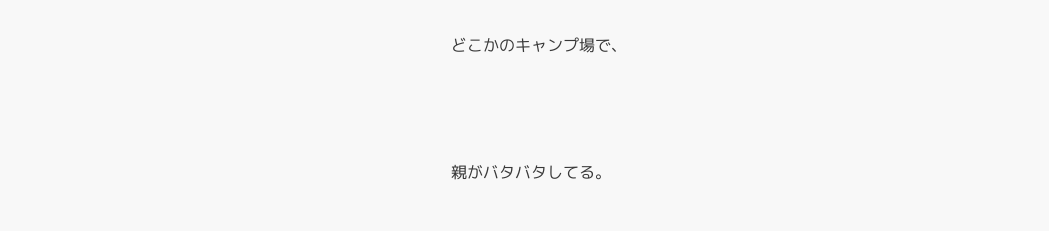どこかのキャンプ場で、





親がバタバタしてる。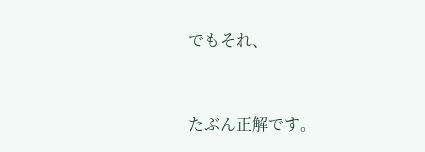でもそれ、



たぶん正解です。